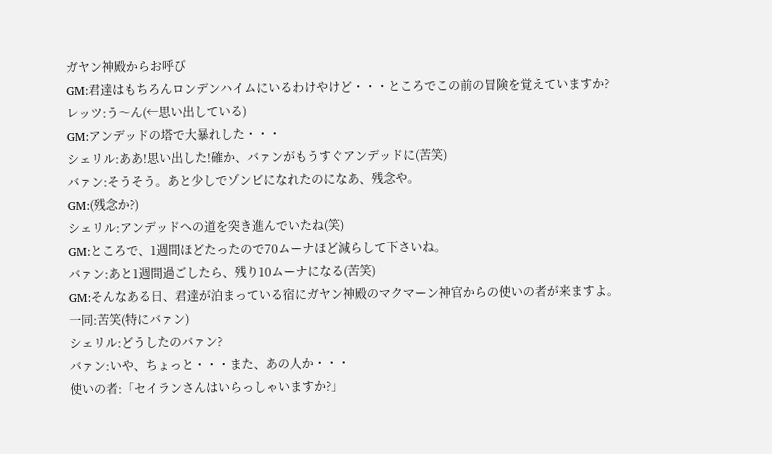ガヤン神殿からお呼び
GM:君達はもちろんロンデンハイムにいるわけやけど・・・ところでこの前の冒険を覚えていますか?
レッツ:う〜ん(←思い出している)
GM:アンデッドの塔で大暴れした・・・
シェリル:ああ!思い出した!確か、バァンがもうすぐアンデッドに(苦笑)
バァン:そうそう。あと少しでゾンビになれたのになあ、残念や。
GM:(残念か?)
シェリル:アンデッドへの道を突き進んでいたね(笑)
GM:ところで、1週間ほどたったので70ムーナほど減らして下さいね。
バァン:あと1週間過ごしたら、残り10ムーナになる(苦笑)
GM:そんなある日、君達が泊まっている宿にガヤン神殿のマクマーン神官からの使いの者が来ますよ。
一同:苦笑(特にバァン)
シェリル:どうしたのバァン?
バァン:いや、ちょっと・・・また、あの人か・・・
使いの者:「セイランさんはいらっしゃいますか?」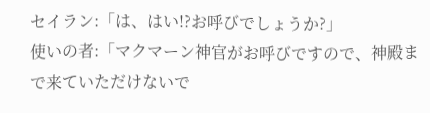セイラン:「は、はい!?お呼びでしょうか?」
使いの者:「マクマーン神官がお呼びですので、神殿まで来ていただけないで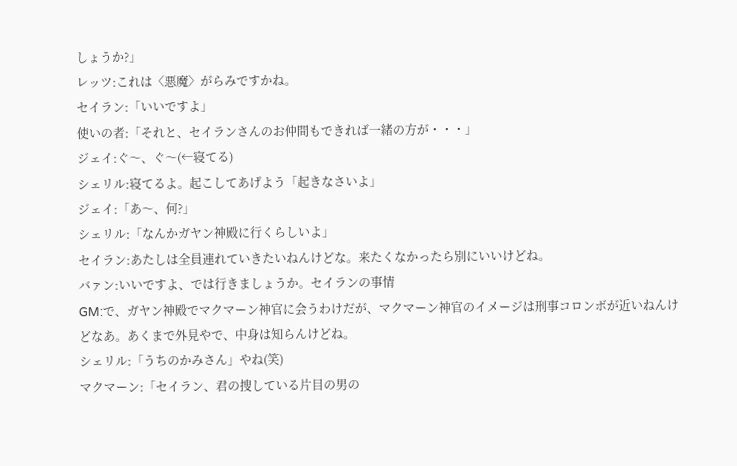しょうか?」
レッツ:これは〈悪魔〉がらみですかね。
セイラン:「いいですよ」
使いの者:「それと、セイランさんのお仲間もできれば一緒の方が・・・」
ジェイ:ぐ〜、ぐ〜(←寝てる)
シェリル:寝てるよ。起こしてあげよう「起きなさいよ」
ジェイ:「あ〜、何?」
シェリル:「なんかガヤン神殿に行くらしいよ」
セイラン:あたしは全員連れていきたいねんけどな。来たくなかったら別にいいけどね。
バァン:いいですよ、では行きましょうか。セイランの事情
GM:で、ガヤン神殿でマクマーン神官に会うわけだが、マクマーン神官のイメージは刑事コロンボが近いねんけどなあ。あくまで外見やで、中身は知らんけどね。
シェリル:「うちのかみさん」やね(笑)
マクマーン:「セイラン、君の捜している片目の男の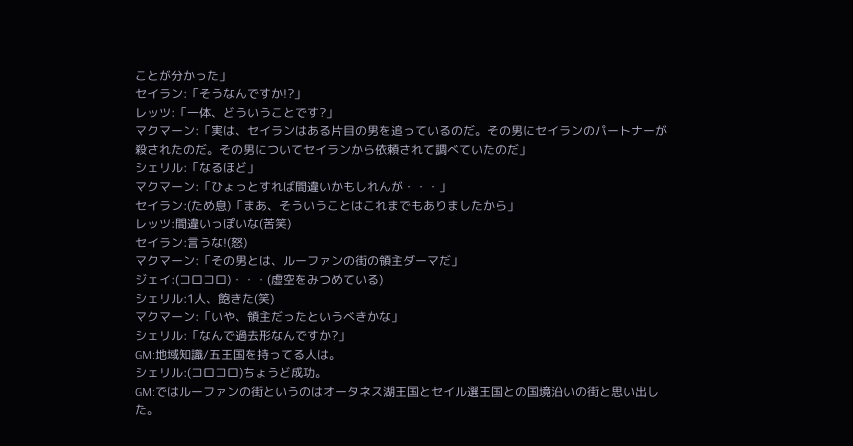ことが分かった」
セイラン:「そうなんですか!?」
レッツ:「一体、どういうことです?」
マクマーン:「実は、セイランはある片目の男を追っているのだ。その男にセイランのパートナーが殺されたのだ。その男についてセイランから依頼されて調べていたのだ」
シェリル:「なるほど」
マクマーン:「ひょっとすれば間違いかもしれんが・・・」
セイラン:(ため息)「まあ、そういうことはこれまでもありましたから」
レッツ:間違いっぽいな(苦笑)
セイラン:言うな!(怒)
マクマーン:「その男とは、ルーファンの街の領主ダーマだ」
ジェイ:(コロコロ)・・・(虚空をみつめている)
シェリル:1人、飽きた(笑)
マクマーン:「いや、領主だったというべきかな」
シェリル:「なんで過去形なんですか?」
GM:地域知識/五王国を持ってる人は。
シェリル:(コロコロ)ちょうど成功。
GM:ではルーファンの街というのはオータネス湖王国とセイル選王国との国境沿いの街と思い出した。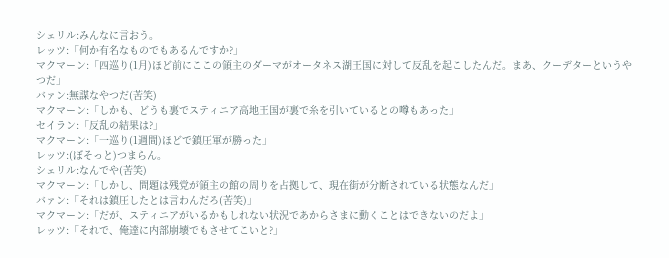シェリル:みんなに言おう。
レッツ:「何か有名なものでもあるんですか?」
マクマーン:「四巡り(1月)ほど前にここの領主のダーマがオータネス湖王国に対して反乱を起こしたんだ。まあ、クーデターというやつだ」
バァン:無謀なやつだ(苦笑)
マクマーン:「しかも、どうも裏でスティニア高地王国が裏で糸を引いているとの噂もあった」
セイラン:「反乱の結果は?」
マクマーン:「一巡り(1週間)ほどで鎮圧軍が勝った」
レッツ:(ぼそっと)つまらん。
シェリル:なんでや(苦笑)
マクマーン:「しかし、問題は残党が領主の館の周りを占拠して、現在街が分断されている状態なんだ」
バァン:「それは鎮圧したとは言わんだろ(苦笑)」
マクマーン:「だが、スティニアがいるかもしれない状況であからさまに動くことはできないのだよ」
レッツ:「それで、俺達に内部崩壊でもさせてこいと?」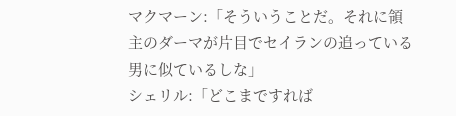マクマーン:「そういうことだ。それに領主のダーマが片目でセイランの追っている男に似ているしな」
シェリル:「どこまですれば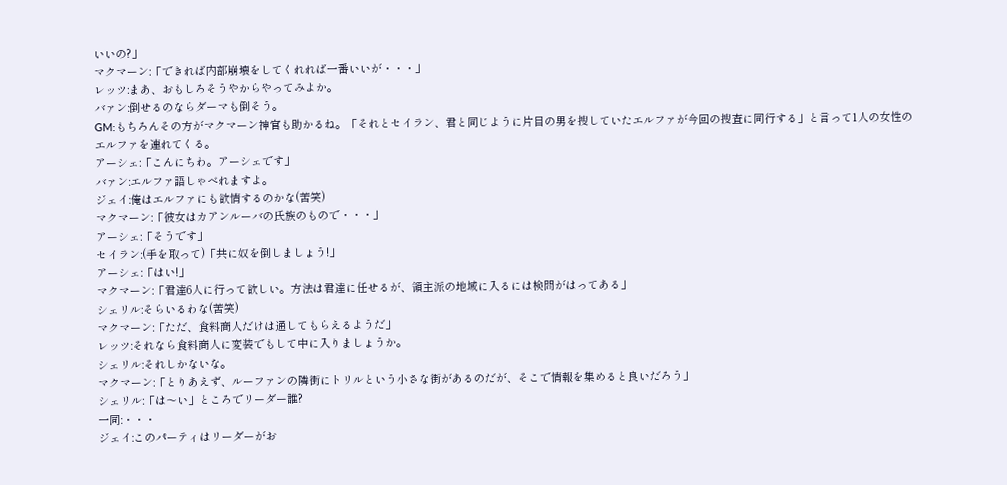いいの?」
マクマーン:「できれば内部崩壊をしてくれれば一番いいが・・・」
レッツ:まあ、おもしろそうやからやってみよか。
バァン:倒せるのならダーマも倒そう。
GM:もちろんその方がマクマーン神官も助かるね。「それとセイラン、君と同じように片目の男を捜していたエルファが今回の捜査に同行する」と言って1人の女性のエルファを連れてくる。
アーシェ:「こんにちわ。アーシェです」
バァン:エルファ語しゃべれますよ。
ジェイ:俺はエルファにも欲情するのかな(苦笑)
マクマーン:「彼女はカアンルーバの氏族のもので・・・」
アーシェ:「そうです」
セイラン:(手を取って)「共に奴を倒しましょう!」
アーシェ:「はい!」
マクマーン:「君達6人に行って欲しい。方法は君達に任せるが、領主派の地域に入るには検問がはってある」
シェリル:そらいるわな(苦笑)
マクマーン:「ただ、食料商人だけは通してもらえるようだ」
レッツ:それなら食料商人に変装でもして中に入りましょうか。
シェリル:それしかないな。
マクマーン:「とりあえず、ルーファンの隣街にトリルという小さな街があるのだが、そこで情報を集めると良いだろう」
シェリル:「は〜い」ところでリーダー誰?
一同:・・・
ジェイ:このパーティはリーダーがお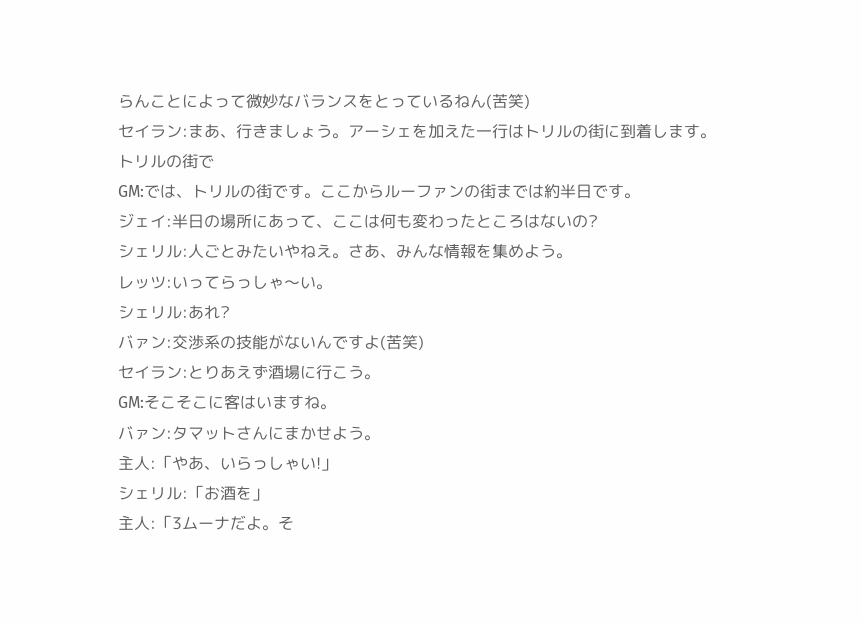らんことによって微妙なバランスをとっているねん(苦笑)
セイラン:まあ、行きましょう。アーシェを加えた一行はトリルの街に到着します。
トリルの街で
GM:では、トリルの街です。ここからルーファンの街までは約半日です。
ジェイ:半日の場所にあって、ここは何も変わったところはないの?
シェリル:人ごとみたいやねえ。さあ、みんな情報を集めよう。
レッツ:いってらっしゃ〜い。
シェリル:あれ?
バァン:交渉系の技能がないんですよ(苦笑)
セイラン:とりあえず酒場に行こう。
GM:そこそこに客はいますね。
バァン:タマットさんにまかせよう。
主人:「やあ、いらっしゃい!」
シェリル:「お酒を」
主人:「3ムーナだよ。そ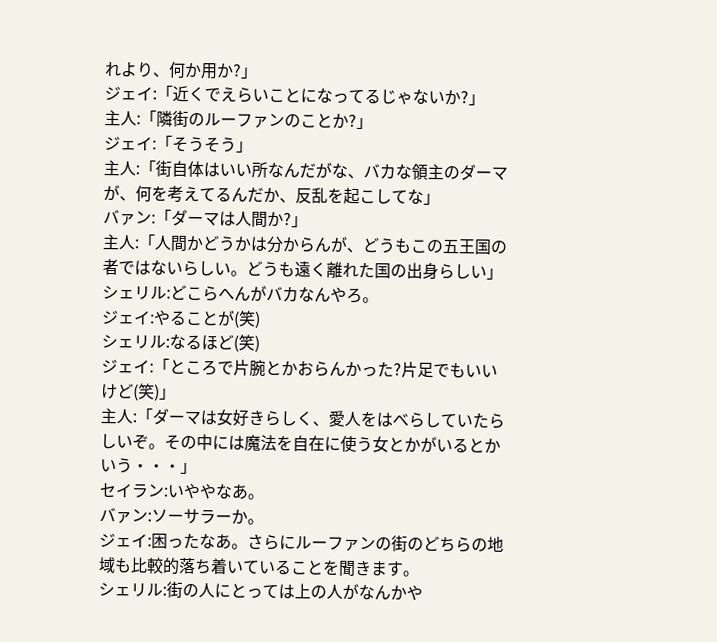れより、何か用か?」
ジェイ:「近くでえらいことになってるじゃないか?」
主人:「隣街のルーファンのことか?」
ジェイ:「そうそう」
主人:「街自体はいい所なんだがな、バカな領主のダーマが、何を考えてるんだか、反乱を起こしてな」
バァン:「ダーマは人間か?」
主人:「人間かどうかは分からんが、どうもこの五王国の者ではないらしい。どうも遠く離れた国の出身らしい」
シェリル:どこらへんがバカなんやろ。
ジェイ:やることが(笑)
シェリル:なるほど(笑)
ジェイ:「ところで片腕とかおらんかった?片足でもいいけど(笑)」
主人:「ダーマは女好きらしく、愛人をはべらしていたらしいぞ。その中には魔法を自在に使う女とかがいるとかいう・・・」
セイラン:いややなあ。
バァン:ソーサラーか。
ジェイ:困ったなあ。さらにルーファンの街のどちらの地域も比較的落ち着いていることを聞きます。
シェリル:街の人にとっては上の人がなんかや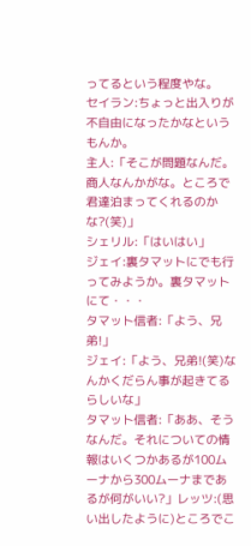ってるという程度やな。
セイラン:ちょっと出入りが不自由になったかなというもんか。
主人:「そこが問題なんだ。商人なんかがな。ところで君達泊まってくれるのかな?(笑)」
シェリル:「はいはい」
ジェイ:裏タマットにでも行ってみようか。裏タマットにて・・・
タマット信者:「よう、兄弟!」
ジェイ:「よう、兄弟!(笑)なんかくだらん事が起きてるらしいな」
タマット信者:「ああ、そうなんだ。それについての情報はいくつかあるが100ムーナから300ムーナまであるが何がいい?」レッツ:(思い出したように)ところでこ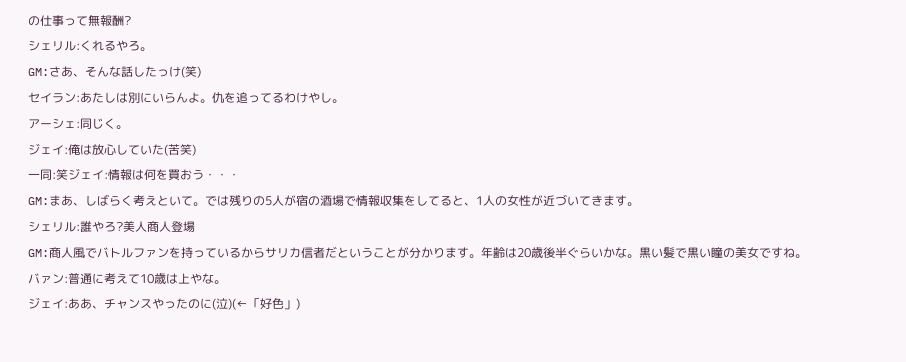の仕事って無報酬?
シェリル:くれるやろ。
GM:さあ、そんな話したっけ(笑)
セイラン:あたしは別にいらんよ。仇を追ってるわけやし。
アーシェ:同じく。
ジェイ:俺は放心していた(苦笑)
一同:笑ジェイ:情報は何を買おう・・・
GM:まあ、しばらく考えといて。では残りの5人が宿の酒場で情報収集をしてると、1人の女性が近づいてきます。
シェリル:誰やろ?美人商人登場
GM:商人風でバトルファンを持っているからサリカ信者だということが分かります。年齢は20歳後半ぐらいかな。黒い髪で黒い瞳の美女ですね。
バァン:普通に考えて10歳は上やな。
ジェイ:ああ、チャンスやったのに(泣)(←「好色」)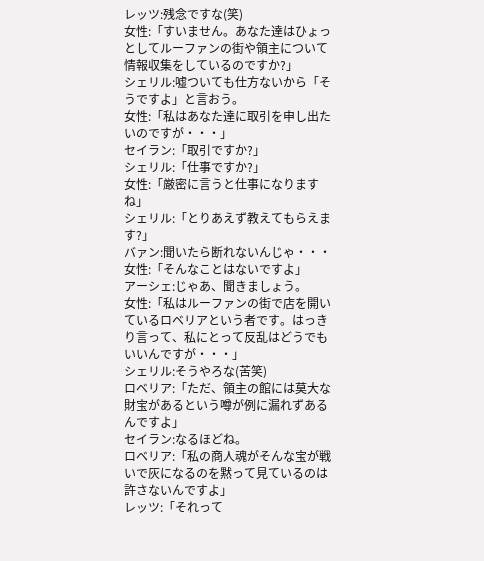レッツ:残念ですな(笑)
女性:「すいません。あなた達はひょっとしてルーファンの街や領主について情報収集をしているのですか?」
シェリル:嘘ついても仕方ないから「そうですよ」と言おう。
女性:「私はあなた達に取引を申し出たいのですが・・・」
セイラン:「取引ですか?」
シェリル:「仕事ですか?」
女性:「厳密に言うと仕事になりますね」
シェリル:「とりあえず教えてもらえます?」
バァン:聞いたら断れないんじゃ・・・
女性:「そんなことはないですよ」
アーシェ:じゃあ、聞きましょう。
女性:「私はルーファンの街で店を開いているロベリアという者です。はっきり言って、私にとって反乱はどうでもいいんですが・・・」
シェリル:そうやろな(苦笑)
ロベリア:「ただ、領主の館には莫大な財宝があるという噂が例に漏れずあるんですよ」
セイラン:なるほどね。
ロベリア:「私の商人魂がそんな宝が戦いで灰になるのを黙って見ているのは許さないんですよ」
レッツ:「それって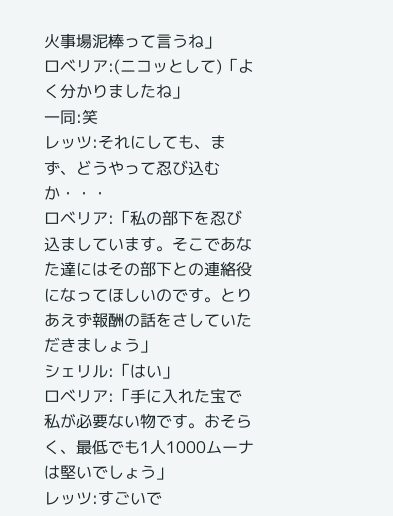火事場泥棒って言うね」
ロベリア:(ニコッとして)「よく分かりましたね」
一同:笑
レッツ:それにしても、まず、どうやって忍び込むか・・・
ロベリア:「私の部下を忍び込ましています。そこであなた達にはその部下との連絡役になってほしいのです。とりあえず報酬の話をさしていただきましょう」
シェリル:「はい」
ロベリア:「手に入れた宝で私が必要ない物です。おそらく、最低でも1人1000ムーナは堅いでしょう」
レッツ:すごいで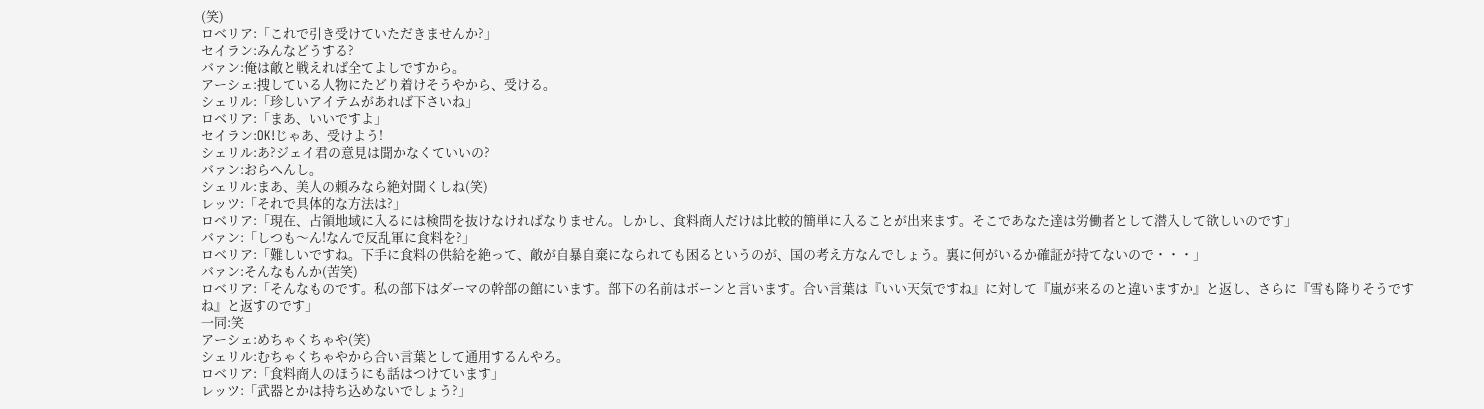(笑)
ロベリア:「これで引き受けていただきませんか?」
セイラン:みんなどうする?
バァン:俺は敵と戦えれば全てよしですから。
アーシェ:捜している人物にたどり着けそうやから、受ける。
シェリル:「珍しいアイテムがあれば下さいね」
ロベリア:「まあ、いいですよ」
セイラン:OK!じゃあ、受けよう!
シェリル:あ?ジェイ君の意見は聞かなくていいの?
バァン:おらへんし。
シェリル:まあ、美人の頼みなら絶対聞くしね(笑)
レッツ:「それで具体的な方法は?」
ロベリア:「現在、占領地域に入るには検問を抜けなければなりません。しかし、食料商人だけは比較的簡単に入ることが出来ます。そこであなた達は労働者として潜入して欲しいのです」
バァン:「しつも〜ん!なんで反乱軍に食料を?」
ロベリア:「難しいですね。下手に食料の供給を絶って、敵が自暴自棄になられても困るというのが、国の考え方なんでしょう。裏に何がいるか確証が持てないので・・・」
バァン:そんなもんか(苦笑)
ロベリア:「そんなものです。私の部下はダーマの幹部の館にいます。部下の名前はボーンと言います。合い言葉は『いい天気ですね』に対して『嵐が来るのと違いますか』と返し、さらに『雪も降りそうですね』と返すのです」
一同:笑
アーシェ:めちゃくちゃや(笑)
シェリル:むちゃくちゃやから合い言葉として通用するんやろ。
ロベリア:「食料商人のほうにも話はつけています」
レッツ:「武器とかは持ち込めないでしょう?」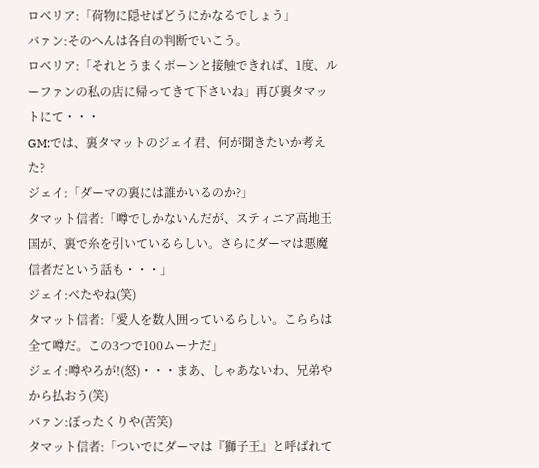ロベリア:「荷物に隠せばどうにかなるでしょう」
バァン:そのへんは各自の判断でいこう。
ロベリア:「それとうまくボーンと接触できれば、1度、ルーファンの私の店に帰ってきて下さいね」再び裏タマットにて・・・
GM:では、裏タマットのジェイ君、何が聞きたいか考えた?
ジェイ:「ダーマの裏には誰かいるのか?」
タマット信者:「噂でしかないんだが、スティニア高地王国が、裏で糸を引いているらしい。さらにダーマは悪魔信者だという話も・・・」
ジェイ:べたやね(笑)
タマット信者:「愛人を数人囲っているらしい。こららは全て噂だ。この3つで100ムーナだ」
ジェイ:噂やろが!(怒)・・・まあ、しゃあないわ、兄弟やから払おう(笑)
バァン:ぼったくりや(苦笑)
タマット信者:「ついでにダーマは『獅子王』と呼ばれて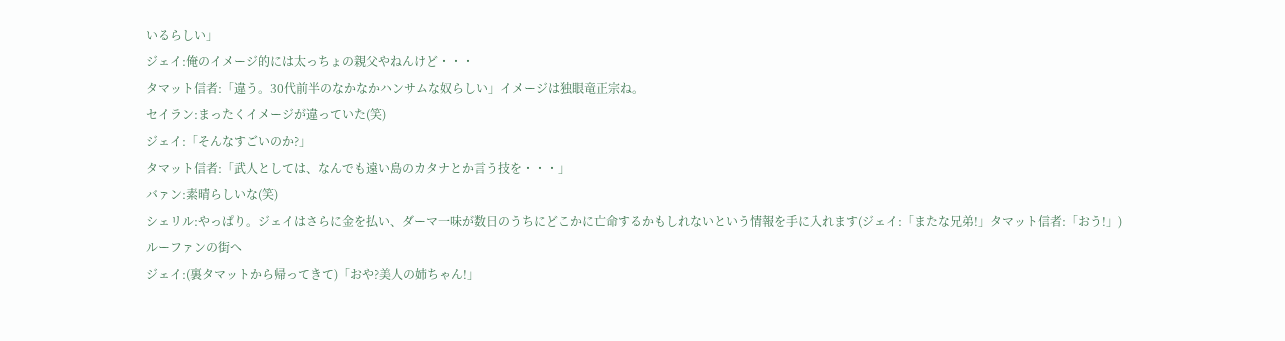いるらしい」
ジェイ:俺のイメージ的には太っちょの親父やねんけど・・・
タマット信者:「違う。30代前半のなかなかハンサムな奴らしい」イメージは独眼竜正宗ね。
セイラン:まったくイメージが違っていた(笑)
ジェイ:「そんなすごいのか?」
タマット信者:「武人としては、なんでも遠い島のカタナとか言う技を・・・」
バァン:素晴らしいな(笑)
シェリル:やっぱり。ジェイはさらに金を払い、ダーマ一味が数日のうちにどこかに亡命するかもしれないという情報を手に入れます(ジェイ:「またな兄弟!」タマット信者:「おう!」)
ルーファンの街へ
ジェイ:(裏タマットから帰ってきて)「おや?美人の姉ちゃん!」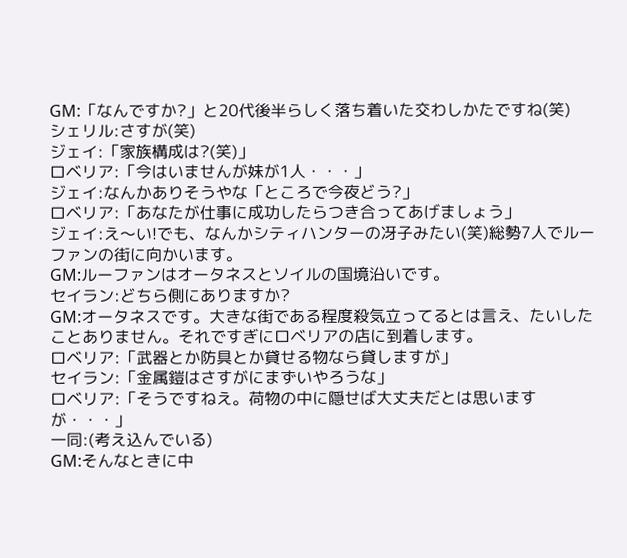GM:「なんですか?」と20代後半らしく落ち着いた交わしかたですね(笑)
シェリル:さすが(笑)
ジェイ:「家族構成は?(笑)」
ロベリア:「今はいませんが妹が1人・・・」
ジェイ:なんかありそうやな「ところで今夜どう?」
ロベリア:「あなたが仕事に成功したらつき合ってあげましょう」
ジェイ:え〜い!でも、なんかシティハンターの冴子みたい(笑)総勢7人でルーファンの街に向かいます。
GM:ルーファンはオータネスとソイルの国境沿いです。
セイラン:どちら側にありますか?
GM:オータネスです。大きな街である程度殺気立ってるとは言え、たいしたことありません。それですぎにロベリアの店に到着します。
ロベリア:「武器とか防具とか貸せる物なら貸しますが」
セイラン:「金属鎧はさすがにまずいやろうな」
ロベリア:「そうですねえ。荷物の中に隠せば大丈夫だとは思いますが・・・」
一同:(考え込んでいる)
GM:そんなときに中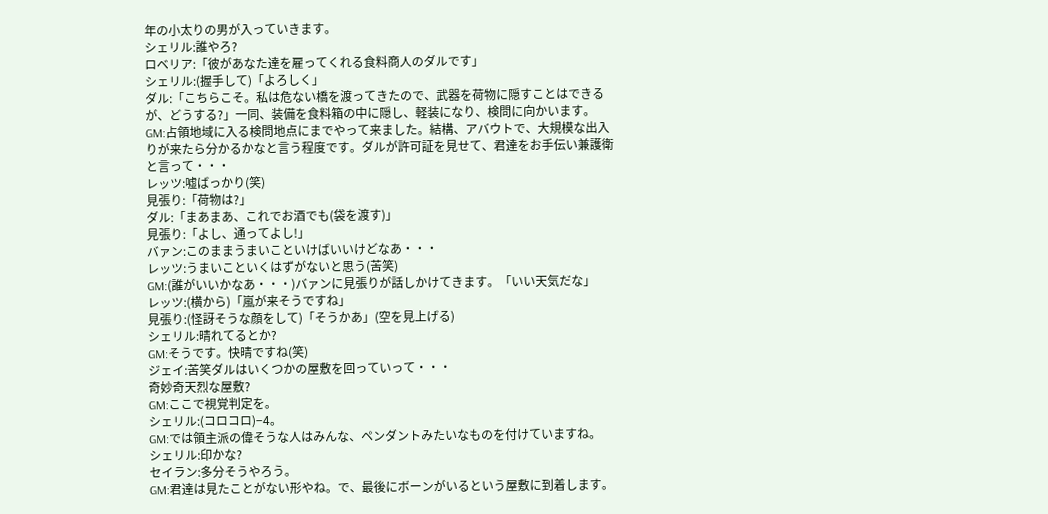年の小太りの男が入っていきます。
シェリル:誰やろ?
ロベリア:「彼があなた達を雇ってくれる食料商人のダルです」
シェリル:(握手して)「よろしく」
ダル:「こちらこそ。私は危ない橋を渡ってきたので、武器を荷物に隠すことはできるが、どうする?」一同、装備を食料箱の中に隠し、軽装になり、検問に向かいます。
GM:占領地域に入る検問地点にまでやって来ました。結構、アバウトで、大規模な出入りが来たら分かるかなと言う程度です。ダルが許可証を見せて、君達をお手伝い兼護衛と言って・・・
レッツ:嘘ばっかり(笑)
見張り:「荷物は?」
ダル:「まあまあ、これでお酒でも(袋を渡す)」
見張り:「よし、通ってよし!」
バァン:このままうまいこといけばいいけどなあ・・・
レッツ:うまいこといくはずがないと思う(苦笑)
GM:(誰がいいかなあ・・・)バァンに見張りが話しかけてきます。「いい天気だな」
レッツ:(横から)「嵐が来そうですね」
見張り:(怪訝そうな顔をして)「そうかあ」(空を見上げる)
シェリル:晴れてるとか?
GM:そうです。快晴ですね(笑)
ジェイ:苦笑ダルはいくつかの屋敷を回っていって・・・
奇妙奇天烈な屋敷?
GM:ここで視覚判定を。
シェリル:(コロコロ)−4。
GM:では領主派の偉そうな人はみんな、ペンダントみたいなものを付けていますね。
シェリル:印かな?
セイラン:多分そうやろう。
GM:君達は見たことがない形やね。で、最後にボーンがいるという屋敷に到着します。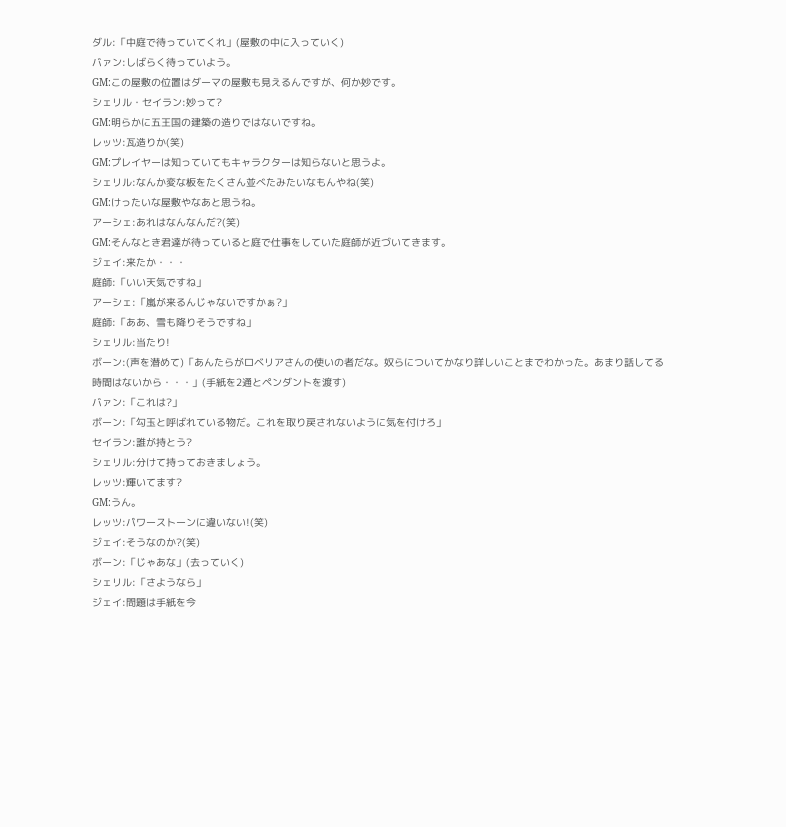ダル:「中庭で待っていてくれ」(屋敷の中に入っていく)
バァン:しばらく待っていよう。
GM:この屋敷の位置はダーマの屋敷も見えるんですが、何か妙です。
シェリル・セイラン:妙って?
GM:明らかに五王国の建築の造りではないですね。
レッツ:瓦造りか(笑)
GM:プレイヤーは知っていてもキャラクターは知らないと思うよ。
シェリル:なんか変な板をたくさん並べたみたいなもんやね(笑)
GM:けったいな屋敷やなあと思うね。
アーシェ:あれはなんなんだ?(笑)
GM:そんなとき君達が待っていると庭で仕事をしていた庭師が近づいてきます。
ジェイ:来たか・・・
庭師:「いい天気ですね」
アーシェ:「嵐が来るんじゃないですかぁ?」
庭師:「ああ、雪も降りそうですね」
シェリル:当たり!
ボーン:(声を潜めて)「あんたらがロベリアさんの使いの者だな。奴らについてかなり詳しいことまでわかった。あまり話してる時間はないから・・・」(手紙を2通とペンダントを渡す)
バァン:「これは?」
ボーン:「勾玉と呼ばれている物だ。これを取り戻されないように気を付けろ」
セイラン:誰が持とう?
シェリル:分けて持っておきましょう。
レッツ:輝いてます?
GM:うん。
レッツ:パワーストーンに違いない!(笑)
ジェイ:そうなのか?(笑)
ボーン:「じゃあな」(去っていく)
シェリル:「さようなら」
ジェイ:問題は手紙を今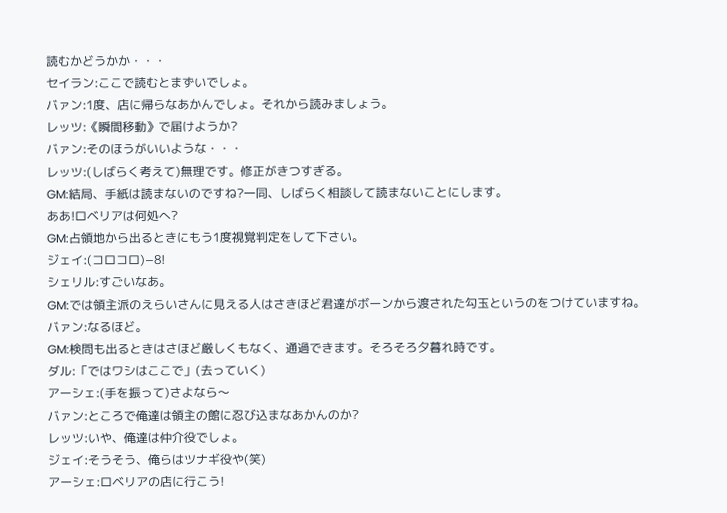読むかどうかか・・・
セイラン:ここで読むとまずいでしょ。
バァン:1度、店に帰らなあかんでしょ。それから読みましょう。
レッツ:《瞬間移動》で届けようか?
バァン:そのほうがいいような・・・
レッツ:(しばらく考えて)無理です。修正がきつすぎる。
GM:結局、手紙は読まないのですね?一同、しばらく相談して読まないことにします。
ああ!ロベリアは何処へ?
GM:占領地から出るときにもう1度視覚判定をして下さい。
ジェイ:(コロコロ)−8!
シェリル:すごいなあ。
GM:では領主派のえらいさんに見える人はさきほど君達がボーンから渡された勾玉というのをつけていますね。
バァン:なるほど。
GM:検問も出るときはさほど厳しくもなく、通過できます。そろそろ夕暮れ時です。
ダル:「ではワシはここで」(去っていく)
アーシェ:(手を振って)さよなら〜
バァン:ところで俺達は領主の館に忍び込まなあかんのか?
レッツ:いや、俺達は仲介役でしょ。
ジェイ:そうそう、俺らはツナギ役や(笑)
アーシェ:ロベリアの店に行こう!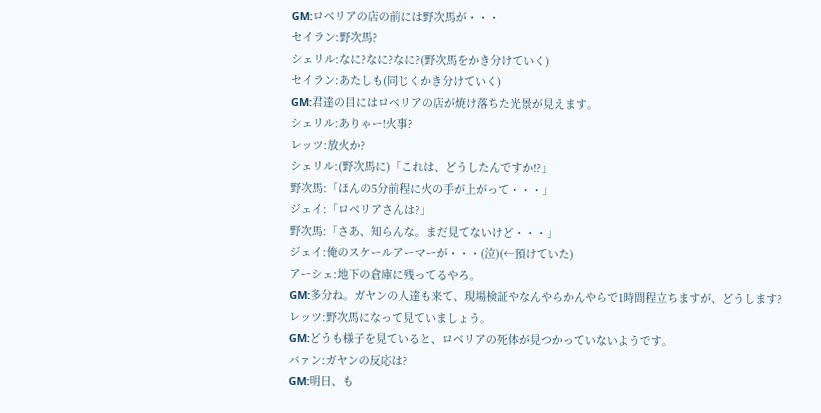GM:ロベリアの店の前には野次馬が・・・
セイラン:野次馬?
シェリル:なに?なに?なに?(野次馬をかき分けていく)
セイラン:あたしも(同じくかき分けていく)
GM:君達の目にはロベリアの店が焼け落ちた光景が見えます。
シェリル:ありゃー!火事?
レッツ:放火か?
シェリル:(野次馬に)「これは、どうしたんですか!?」
野次馬:「ほんの5分前程に火の手が上がって・・・」
ジェイ:「ロベリアさんは?」
野次馬:「さあ、知らんな。まだ見てないけど・・・」
ジェイ:俺のスケールアーマーが・・・(泣)(←預けていた)
アーシェ:地下の倉庫に残ってるやろ。
GM:多分ね。ガヤンの人達も来て、現場検証やなんやらかんやらで1時間程立ちますが、どうします?
レッツ:野次馬になって見ていましょう。
GM:どうも様子を見ていると、ロベリアの死体が見つかっていないようです。
バァン:ガヤンの反応は?
GM:明日、も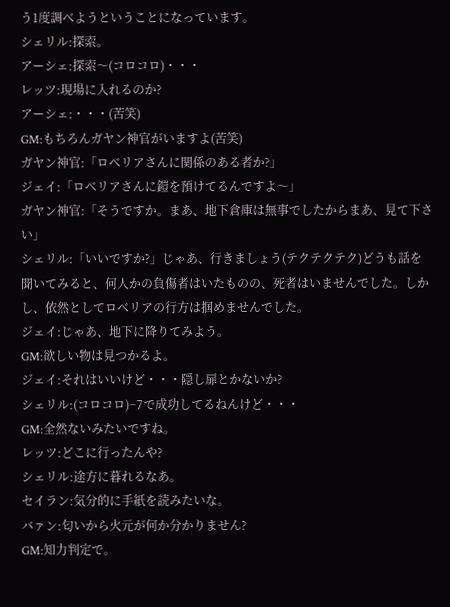う1度調べようということになっています。
シェリル:探索。
アーシェ:探索〜(コロコロ)・・・
レッツ:現場に入れるのか?
アーシェ:・・・(苦笑)
GM:もちろんガヤン神官がいますよ(苦笑)
ガヤン神官:「ロベリアさんに関係のある者か?」
ジェイ:「ロベリアさんに鎧を預けてるんですよ〜」
ガヤン神官:「そうですか。まあ、地下倉庫は無事でしたからまあ、見て下さい」
シェリル:「いいですか?」じゃあ、行きましょう(テクテクテク)どうも話を聞いてみると、何人かの負傷者はいたものの、死者はいませんでした。しかし、依然としてロベリアの行方は掴めませんでした。
ジェイ:じゃあ、地下に降りてみよう。
GM:欲しい物は見つかるよ。
ジェイ:それはいいけど・・・隠し扉とかないか?
シェリル:(コロコロ)−7で成功してるねんけど・・・
GM:全然ないみたいですね。
レッツ:どこに行ったんや?
シェリル:途方に暮れるなあ。
セイラン:気分的に手紙を読みたいな。
バァン:匂いから火元が何か分かりません?
GM:知力判定で。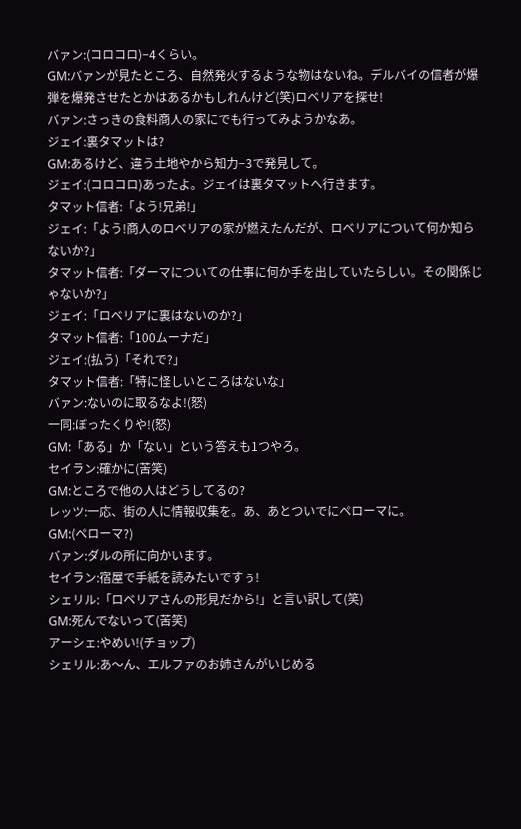バァン:(コロコロ)−4くらい。
GM:バァンが見たところ、自然発火するような物はないね。デルバイの信者が爆弾を爆発させたとかはあるかもしれんけど(笑)ロベリアを探せ!
バァン:さっきの食料商人の家にでも行ってみようかなあ。
ジェイ:裏タマットは?
GM:あるけど、違う土地やから知力−3で発見して。
ジェイ:(コロコロ)あったよ。ジェイは裏タマットへ行きます。
タマット信者:「よう!兄弟!」
ジェイ:「よう!商人のロベリアの家が燃えたんだが、ロベリアについて何か知らないか?」
タマット信者:「ダーマについての仕事に何か手を出していたらしい。その関係じゃないか?」
ジェイ:「ロベリアに裏はないのか?」
タマット信者:「100ムーナだ」
ジェイ:(払う)「それで?」
タマット信者:「特に怪しいところはないな」
バァン:ないのに取るなよ!(怒)
一同:ぼったくりや!(怒)
GM:「ある」か「ない」という答えも1つやろ。
セイラン:確かに(苦笑)
GM:ところで他の人はどうしてるの?
レッツ:一応、街の人に情報収集を。あ、あとついでにペローマに。
GM:(ペローマ?)
バァン:ダルの所に向かいます。
セイラン:宿屋で手紙を読みたいですぅ!
シェリル:「ロベリアさんの形見だから!」と言い訳して(笑)
GM:死んでないって(苦笑)
アーシェ:やめい!(チョップ)
シェリル:あ〜ん、エルファのお姉さんがいじめる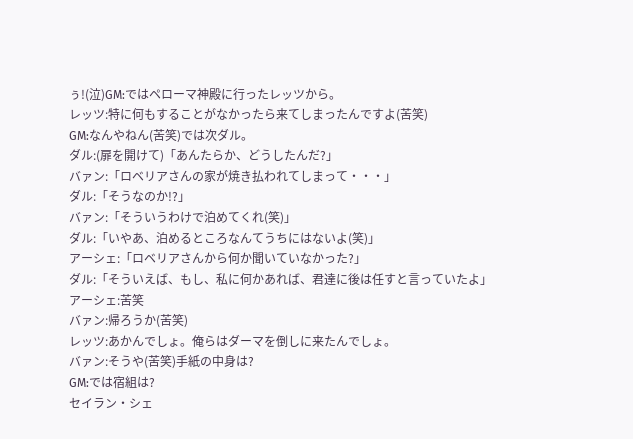ぅ!(泣)GM:ではペローマ神殿に行ったレッツから。
レッツ:特に何もすることがなかったら来てしまったんですよ(苦笑)
GM:なんやねん(苦笑)では次ダル。
ダル:(扉を開けて)「あんたらか、どうしたんだ?」
バァン:「ロベリアさんの家が焼き払われてしまって・・・」
ダル:「そうなのか!?」
バァン:「そういうわけで泊めてくれ(笑)」
ダル:「いやあ、泊めるところなんてうちにはないよ(笑)」
アーシェ:「ロベリアさんから何か聞いていなかった?」
ダル:「そういえば、もし、私に何かあれば、君達に後は任すと言っていたよ」
アーシェ:苦笑
バァン:帰ろうか(苦笑)
レッツ:あかんでしょ。俺らはダーマを倒しに来たんでしょ。
バァン:そうや(苦笑)手紙の中身は?
GM:では宿組は?
セイラン・シェ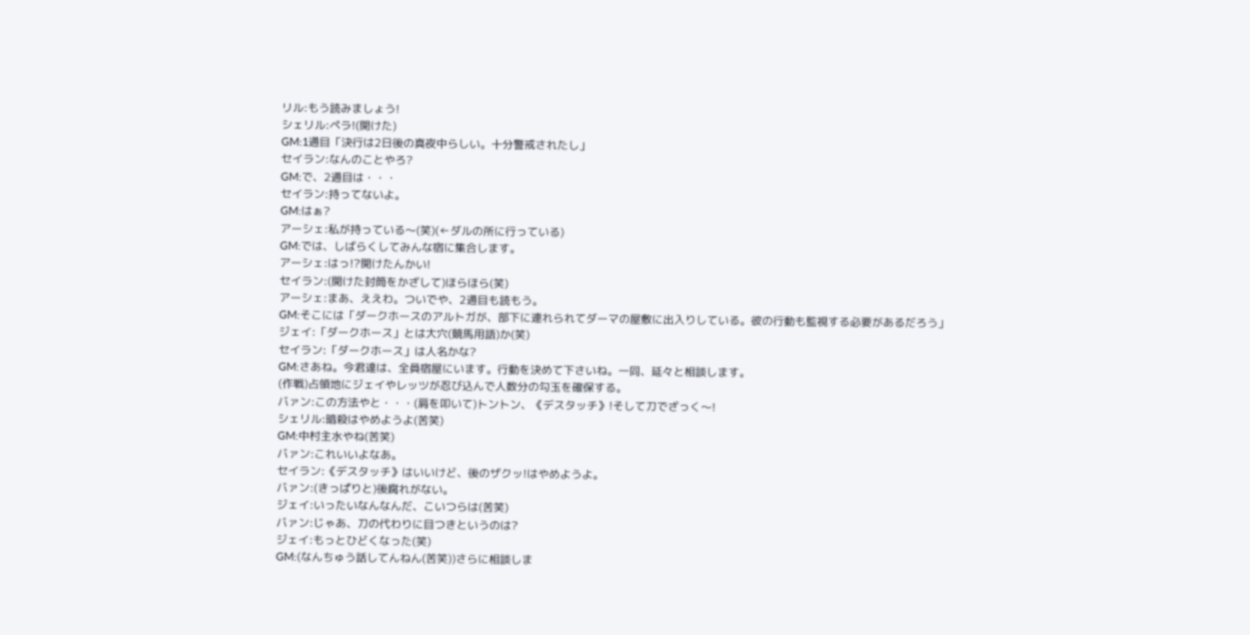リル:もう読みましょう!
シェリル:ペラ!(開けた)
GM:1通目「決行は2日後の真夜中らしい。十分警戒されたし」
セイラン:なんのことやろ?
GM:で、2通目は・・・
セイラン:持ってないよ。
GM:はぁ?
アーシェ:私が持っている〜(笑)(←ダルの所に行っている)
GM:では、しばらくしてみんな宿に集合します。
アーシェ:はっ!?開けたんかい!
セイラン:(開けた封筒をかざして)ほらほら(笑)
アーシェ:まあ、ええわ。ついでや、2通目も読もう。
GM:そこには「ダークホースのアルトガが、部下に連れられてダーマの屋敷に出入りしている。彼の行動も監視する必要があるだろう」
ジェイ:「ダークホース」とは大穴(競馬用語)か(笑)
セイラン:「ダークホース」は人名かな?
GM:さあね。今君達は、全員宿屋にいます。行動を決めて下さいね。一同、延々と相談します。
(作戦)占領地にジェイやレッツが忍び込んで人数分の勾玉を確保する。
バァン:この方法やと・・・(肩を叩いて)トントン、《デスタッチ》!そして刀でざっく〜!
シェリル:暗殺はやめようよ(苦笑)
GM:中村主水やね(苦笑)
バァン:これいいよなあ。
セイラン:《デスタッチ》はいいけど、後のザクッ!はやめようよ。
バァン:(きっぱりと)後腐れがない。
ジェイ:いったいなんなんだ、こいつらは(苦笑)
バァン:じゃあ、刀の代わりに目つきというのは?
ジェイ:もっとひどくなった(笑)
GM:(なんちゅう話してんねん(苦笑))さらに相談しま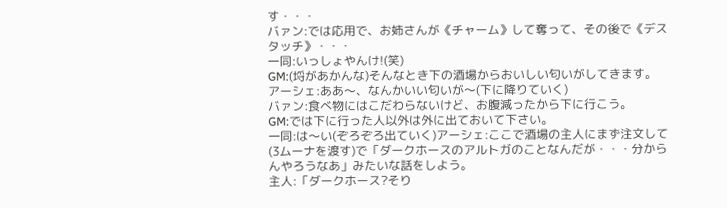す・・・
バァン:では応用で、お姉さんが《チャーム》して奪って、その後で《デスタッチ》・・・
一同:いっしょやんけ!(笑)
GM:(埒があかんな)そんなとき下の酒場からおいしい匂いがしてきます。
アーシェ:ああ〜、なんかいい匂いが〜(下に降りていく)
バァン:食べ物にはこだわらないけど、お腹減ったから下に行こう。
GM:では下に行った人以外は外に出ておいて下さい。
一同:は〜い(ぞろぞろ出ていく)アーシェ:ここで酒場の主人にまず注文して(3ムーナを渡す)で「ダークホースのアルトガのことなんだが・・・分からんやろうなあ」みたいな話をしよう。
主人:「ダークホース?そり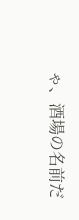ゃ、酒場の名前だ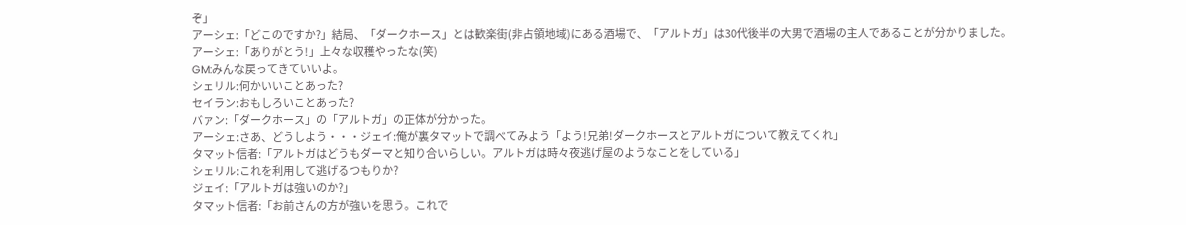ぞ」
アーシェ:「どこのですか?」結局、「ダークホース」とは歓楽街(非占領地域)にある酒場で、「アルトガ」は30代後半の大男で酒場の主人であることが分かりました。
アーシェ:「ありがとう!」上々な収穫やったな(笑)
GM:みんな戻ってきていいよ。
シェリル:何かいいことあった?
セイラン:おもしろいことあった?
バァン:「ダークホース」の「アルトガ」の正体が分かった。
アーシェ:さあ、どうしよう・・・ジェイ:俺が裏タマットで調べてみよう「よう!兄弟!ダークホースとアルトガについて教えてくれ」
タマット信者:「アルトガはどうもダーマと知り合いらしい。アルトガは時々夜逃げ屋のようなことをしている」
シェリル:これを利用して逃げるつもりか?
ジェイ:「アルトガは強いのか?」
タマット信者:「お前さんの方が強いを思う。これで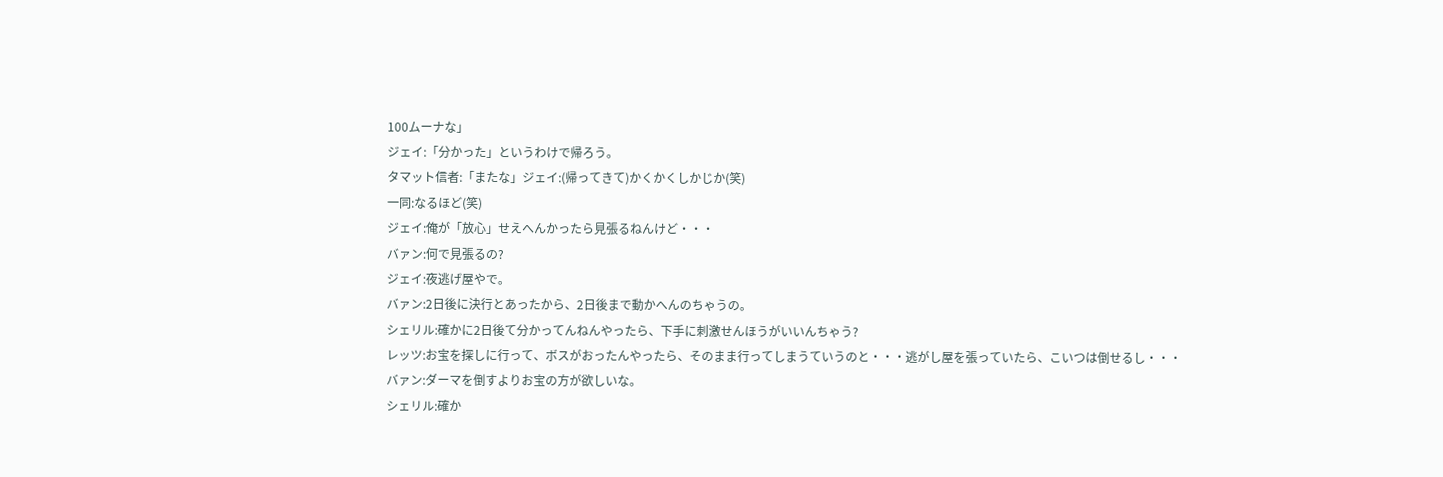100ムーナな」
ジェイ:「分かった」というわけで帰ろう。
タマット信者:「またな」ジェイ:(帰ってきて)かくかくしかじか(笑)
一同:なるほど(笑)
ジェイ:俺が「放心」せえへんかったら見張るねんけど・・・
バァン:何で見張るの?
ジェイ:夜逃げ屋やで。
バァン:2日後に決行とあったから、2日後まで動かへんのちゃうの。
シェリル:確かに2日後て分かってんねんやったら、下手に刺激せんほうがいいんちゃう?
レッツ:お宝を探しに行って、ボスがおったんやったら、そのまま行ってしまうていうのと・・・逃がし屋を張っていたら、こいつは倒せるし・・・
バァン:ダーマを倒すよりお宝の方が欲しいな。
シェリル:確か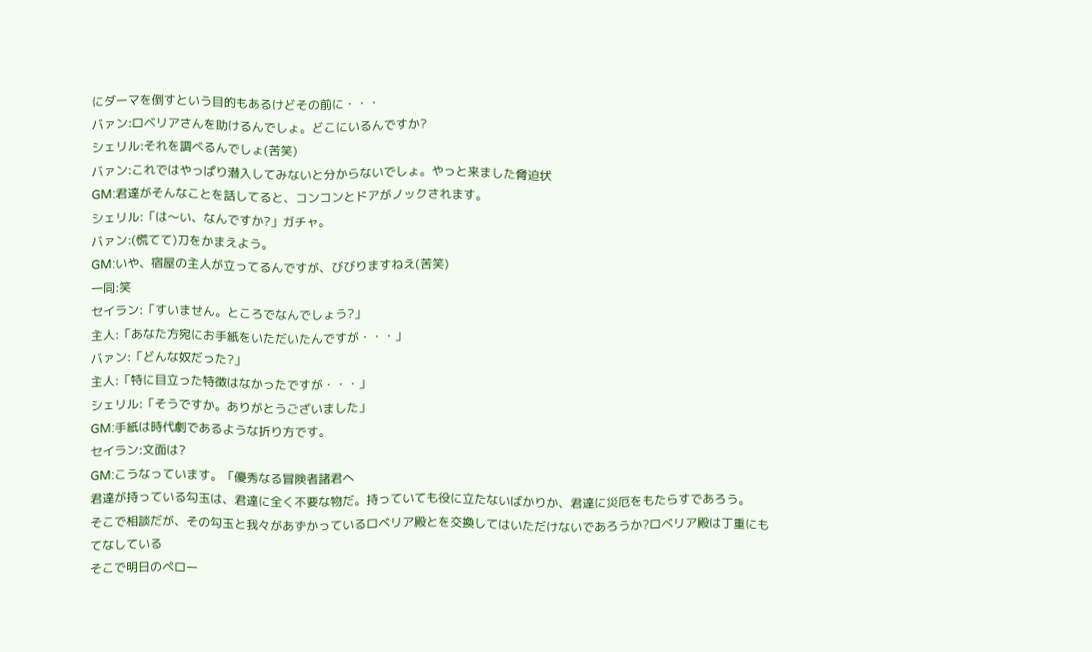にダーマを倒すという目的もあるけどその前に・・・
バァン:ロベリアさんを助けるんでしょ。どこにいるんですか?
シェリル:それを調べるんでしょ(苦笑)
バァン:これではやっぱり潜入してみないと分からないでしょ。やっと来ました脅迫状
GM:君達がそんなことを話してると、コンコンとドアがノックされます。
シェリル:「は〜い、なんですか?」ガチャ。
バァン:(慌てて)刀をかまえよう。
GM:いや、宿屋の主人が立ってるんですが、びびりますねえ(苦笑)
一同:笑
セイラン:「すいません。ところでなんでしょう?」
主人:「あなた方宛にお手紙をいただいたんですが・・・」
バァン:「どんな奴だった?」
主人:「特に目立った特徴はなかったですが・・・」
シェリル:「そうですか。ありがとうございました」
GM:手紙は時代劇であるような折り方です。
セイラン:文面は?
GM:こうなっています。「優秀なる冒険者諸君へ
君達が持っている勾玉は、君達に全く不要な物だ。持っていても役に立たないばかりか、君達に災厄をもたらすであろう。
そこで相談だが、その勾玉と我々があずかっているロベリア殿とを交換してはいただけないであろうか?ロベリア殿は丁重にもてなしている
そこで明日のペロー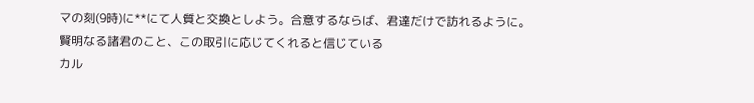マの刻(9時)に**にて人質と交換としよう。合意するならば、君達だけで訪れるように。
賢明なる諸君のこと、この取引に応じてくれると信じている
カル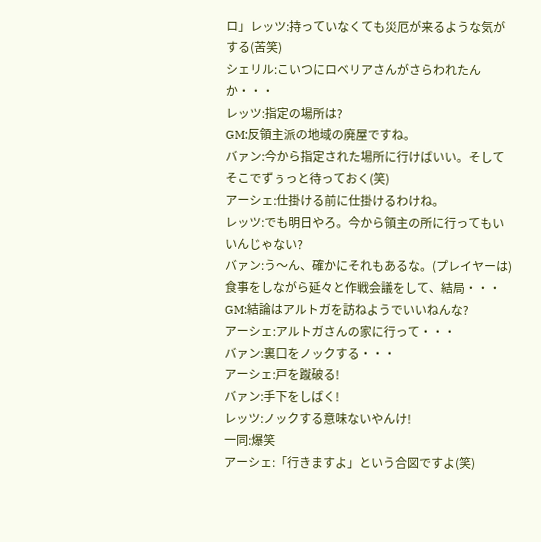ロ」レッツ:持っていなくても災厄が来るような気がする(苦笑)
シェリル:こいつにロベリアさんがさらわれたんか・・・
レッツ:指定の場所は?
GM:反領主派の地域の廃屋ですね。
バァン:今から指定された場所に行けばいい。そしてそこでずぅっと待っておく(笑)
アーシェ:仕掛ける前に仕掛けるわけね。
レッツ:でも明日やろ。今から領主の所に行ってもいいんじゃない?
バァン:う〜ん、確かにそれもあるな。(プレイヤーは)食事をしながら延々と作戦会議をして、結局・・・
GM:結論はアルトガを訪ねようでいいねんな?
アーシェ:アルトガさんの家に行って・・・
バァン:裏口をノックする・・・
アーシェ:戸を蹴破る!
バァン:手下をしばく!
レッツ:ノックする意味ないやんけ!
一同:爆笑
アーシェ:「行きますよ」という合図ですよ(笑)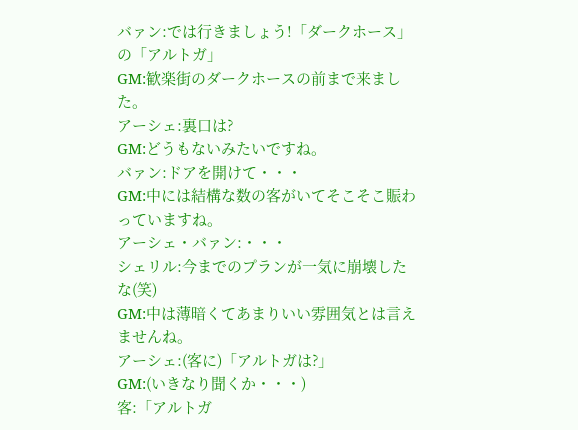バァン:では行きましょう!「ダークホース」の「アルトガ」
GM:歓楽街のダークホースの前まで来ました。
アーシェ:裏口は?
GM:どうもないみたいですね。
バァン:ドアを開けて・・・
GM:中には結構な数の客がいてそこそこ賑わっていますね。
アーシェ・バァン:・・・
シェリル:今までのプランが一気に崩壊したな(笑)
GM:中は薄暗くてあまりいい雰囲気とは言えませんね。
アーシェ:(客に)「アルトガは?」
GM:(いきなり聞くか・・・)
客:「アルトガ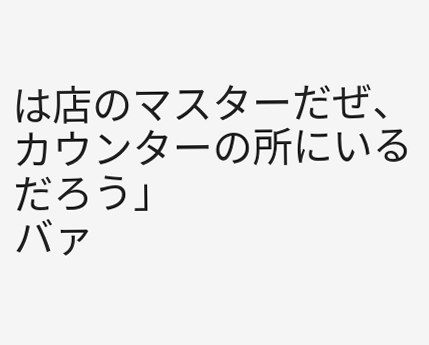は店のマスターだぜ、カウンターの所にいるだろう」
バァ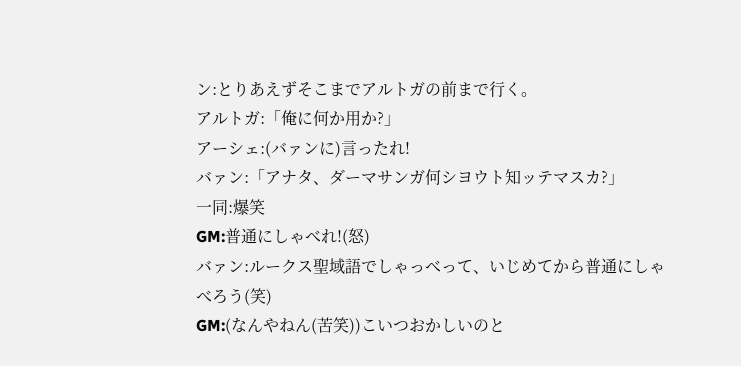ン:とりあえずそこまでアルトガの前まで行く。
アルトガ:「俺に何か用か?」
アーシェ:(バァンに)言ったれ!
バァン:「アナタ、ダーマサンガ何シヨウト知ッテマスカ?」
一同:爆笑
GM:普通にしゃべれ!(怒)
バァン:ルークス聖域語でしゃっべって、いじめてから普通にしゃべろう(笑)
GM:(なんやねん(苦笑))こいつおかしいのと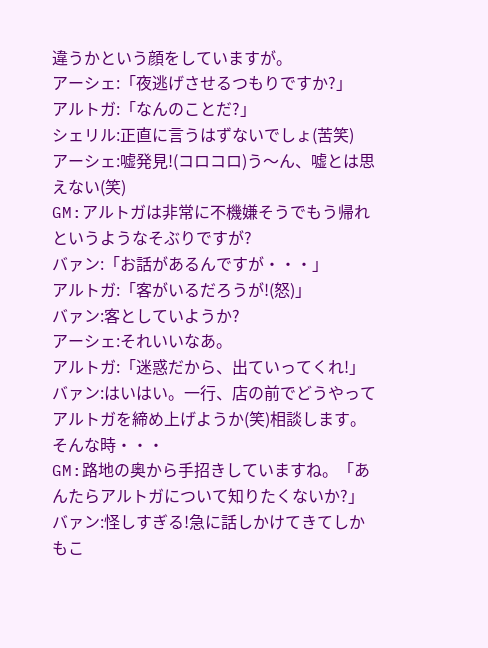違うかという顔をしていますが。
アーシェ:「夜逃げさせるつもりですか?」
アルトガ:「なんのことだ?」
シェリル:正直に言うはずないでしょ(苦笑)
アーシェ:嘘発見!(コロコロ)う〜ん、嘘とは思えない(笑)
GM:アルトガは非常に不機嫌そうでもう帰れというようなそぶりですが?
バァン:「お話があるんですが・・・」
アルトガ:「客がいるだろうが!(怒)」
バァン:客としていようか?
アーシェ:それいいなあ。
アルトガ:「迷惑だから、出ていってくれ!」
バァン:はいはい。一行、店の前でどうやってアルトガを締め上げようか(笑)相談します。そんな時・・・
GM:路地の奥から手招きしていますね。「あんたらアルトガについて知りたくないか?」
バァン:怪しすぎる!急に話しかけてきてしかもこ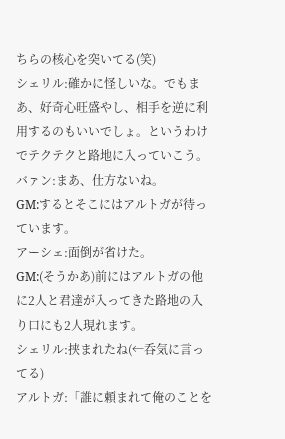ちらの核心を突いてる(笑)
シェリル:確かに怪しいな。でもまあ、好奇心旺盛やし、相手を逆に利用するのもいいでしょ。というわけでテクテクと路地に入っていこう。
バァン:まあ、仕方ないね。
GM:するとそこにはアルトガが待っています。
アーシェ:面倒が省けた。
GM:(そうかあ)前にはアルトガの他に2人と君達が入ってきた路地の入り口にも2人現れます。
シェリル:挟まれたね(←呑気に言ってる)
アルトガ:「誰に頼まれて俺のことを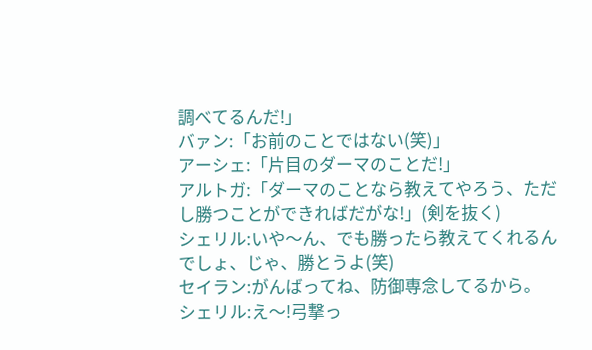調べてるんだ!」
バァン:「お前のことではない(笑)」
アーシェ:「片目のダーマのことだ!」
アルトガ:「ダーマのことなら教えてやろう、ただし勝つことができればだがな!」(剣を抜く)
シェリル:いや〜ん、でも勝ったら教えてくれるんでしょ、じゃ、勝とうよ(笑)
セイラン:がんばってね、防御専念してるから。
シェリル:え〜!弓撃っ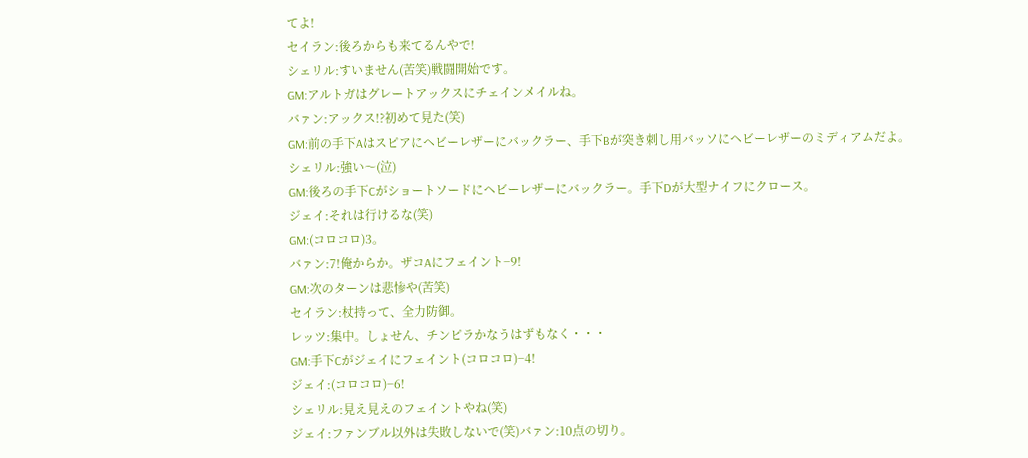てよ!
セイラン:後ろからも来てるんやで!
シェリル:すいません(苦笑)戦闘開始です。
GM:アルトガはグレートアックスにチェインメイルね。
バァン:アックス!?初めて見た(笑)
GM:前の手下Aはスピアにヘビーレザーにバックラー、手下Bが突き刺し用バッソにヘビーレザーのミディアムだよ。
シェリル:強い〜(泣)
GM:後ろの手下Cがショートソードにヘビーレザーにバックラー。手下Dが大型ナイフにクロース。
ジェイ:それは行けるな(笑)
GM:(コロコロ)3。
バァン:7!俺からか。ザコAにフェイント−9!
GM:次のターンは悲惨や(苦笑)
セイラン:杖持って、全力防御。
レッツ:集中。しょせん、チンピラかなうはずもなく・・・
GM:手下Cがジェイにフェイント(コロコロ)−4!
ジェイ:(コロコロ)−6!
シェリル:見え見えのフェイントやね(笑)
ジェイ:ファンブル以外は失敗しないで(笑)バァン:10点の切り。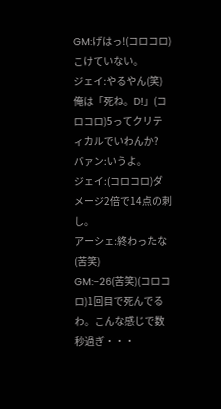GM:げはっ!(コロコロ)こけていない。
ジェイ:やるやん(笑)俺は「死ね。D!」(コロコロ)5ってクリティカルでいわんか?
バァン:いうよ。
ジェイ:(コロコロ)ダメージ2倍で14点の刺し。
アーシェ:終わったな(苦笑)
GM:−26(苦笑)(コロコロ)1回目で死んでるわ。こんな感じで数秒過ぎ・・・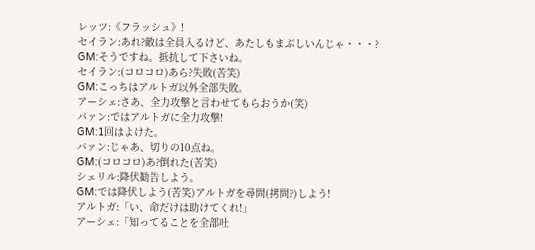レッツ:《フラッシュ》!
セイラン:あれ?敵は全員入るけど、あたしもまぶしいんじゃ・・・?
GM:そうですね。抵抗して下さいね。
セイラン:(コロコロ)あら?失敗(苦笑)
GM:こっちはアルトガ以外全部失敗。
アーシェ:さあ、全力攻撃と言わせてもらおうか(笑)
バァン:ではアルトガに全力攻撃!
GM:1回はよけた。
バァン:じゃあ、切りの10点ね。
GM:(コロコロ)あ?倒れた(苦笑)
シェリル:降伏勧告しよう。
GM:では降伏しよう(苦笑)アルトガを尋問(拷問?)しよう!
アルトガ:「い、命だけは助けてくれ!」
アーシェ:「知ってることを全部吐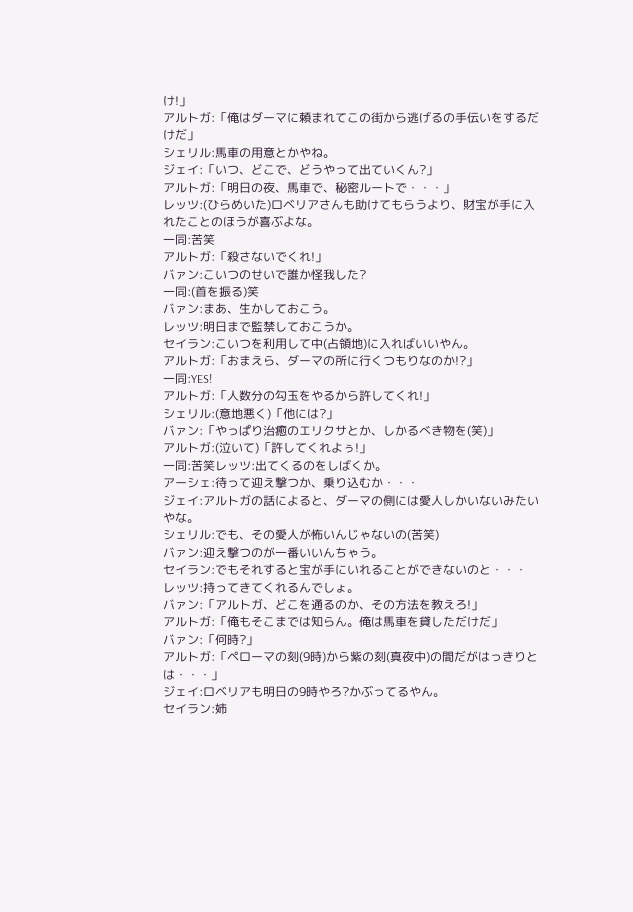け!」
アルトガ:「俺はダーマに頼まれてこの街から逃げるの手伝いをするだけだ」
シェリル:馬車の用意とかやね。
ジェイ:「いつ、どこで、どうやって出ていくん?」
アルトガ:「明日の夜、馬車で、秘密ルートで・・・」
レッツ:(ひらめいた)ロベリアさんも助けてもらうより、財宝が手に入れたことのほうが喜ぶよな。
一同:苦笑
アルトガ:「殺さないでくれ!」
バァン:こいつのせいで誰か怪我した?
一同:(首を振る)笑
バァン:まあ、生かしておこう。
レッツ:明日まで監禁しておこうか。
セイラン:こいつを利用して中(占領地)に入ればいいやん。
アルトガ:「おまえら、ダーマの所に行くつもりなのか!?」
一同:YES!
アルトガ:「人数分の勾玉をやるから許してくれ!」
シェリル:(意地悪く)「他には?」
バァン:「やっぱり治癒のエリクサとか、しかるべき物を(笑)」
アルトガ:(泣いて)「許してくれよぅ!」
一同:苦笑レッツ:出てくるのをしばくか。
アーシェ:待って迎え撃つか、乗り込むか・・・
ジェイ:アルトガの話によると、ダーマの側には愛人しかいないみたいやな。
シェリル:でも、その愛人が怖いんじゃないの(苦笑)
バァン:迎え撃つのが一番いいんちゃう。
セイラン:でもそれすると宝が手にいれることができないのと・・・
レッツ:持ってきてくれるんでしょ。
バァン:「アルトガ、どこを通るのか、その方法を教えろ!」
アルトガ:「俺もそこまでは知らん。俺は馬車を貸しただけだ」
バァン:「何時?」
アルトガ:「ペローマの刻(9時)から紫の刻(真夜中)の間だがはっきりとは・・・」
ジェイ:ロベリアも明日の9時やろ?かぶってるやん。
セイラン:姉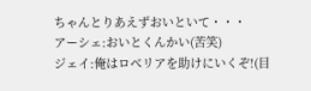ちゃんとりあえずおいといて・・・
アーシェ:おいとくんかい(苦笑)
ジェイ:俺はロベリアを助けにいくぞ!(目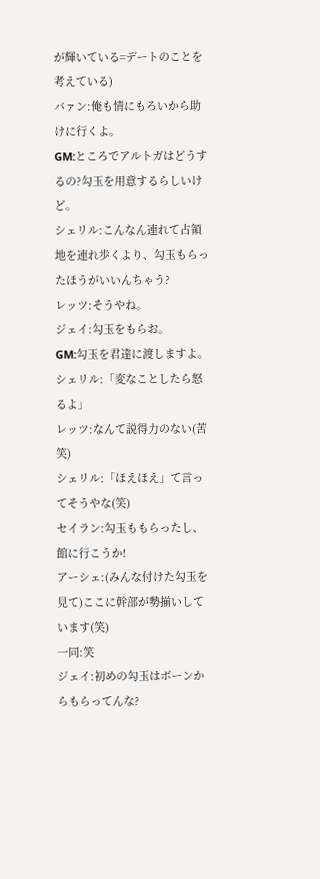が輝いている=デートのことを考えている)
バァン:俺も情にもろいから助けに行くよ。
GM:ところでアルトガはどうするの?勾玉を用意するらしいけど。
シェリル:こんなん連れて占領地を連れ歩くより、勾玉もらったほうがいいんちゃう?
レッツ:そうやね。
ジェイ:勾玉をもらお。
GM:勾玉を君達に渡しますよ。
シェリル:「変なことしたら怒るよ」
レッツ:なんて説得力のない(苦笑)
シェリル:「ほえほえ」て言ってそうやな(笑)
セイラン:勾玉ももらったし、館に行こうか!
アーシェ:(みんな付けた勾玉を見て)ここに幹部が勢揃いしています(笑)
一同:笑
ジェイ:初めの勾玉はボーンからもらってんな?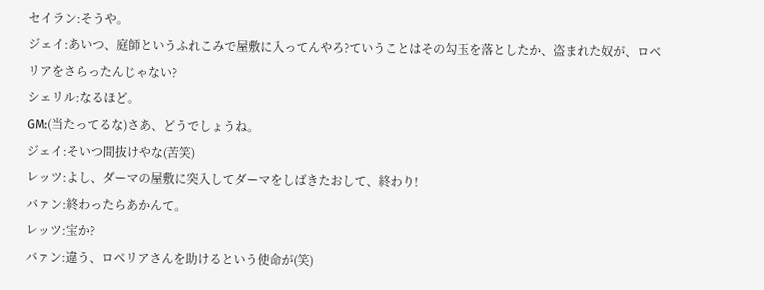セイラン:そうや。
ジェイ:あいつ、庭師というふれこみで屋敷に入ってんやろ?ていうことはその勾玉を落としたか、盗まれた奴が、ロベリアをさらったんじゃない?
シェリル:なるほど。
GM:(当たってるな)さあ、どうでしょうね。
ジェイ:そいつ間抜けやな(苦笑)
レッツ:よし、ダーマの屋敷に突入してダーマをしばきたおして、終わり!
バァン:終わったらあかんて。
レッツ:宝か?
バァン:違う、ロベリアさんを助けるという使命が(笑)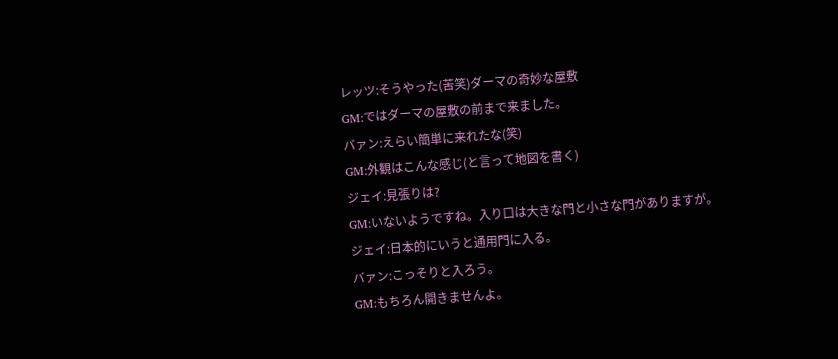レッツ:そうやった(苦笑)ダーマの奇妙な屋敷
GM:ではダーマの屋敷の前まで来ました。
バァン:えらい簡単に来れたな(笑)
GM:外観はこんな感じ(と言って地図を書く)
ジェイ:見張りは?
GM:いないようですね。入り口は大きな門と小さな門がありますが。
ジェイ:日本的にいうと通用門に入る。
バァン:こっそりと入ろう。
GM:もちろん開きませんよ。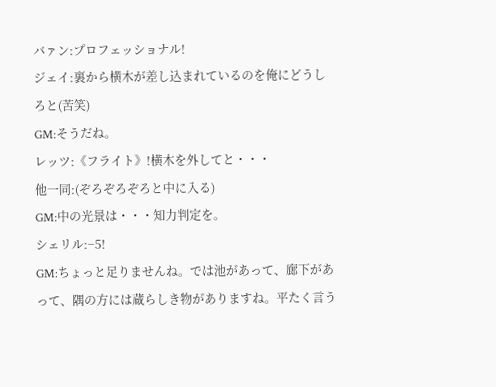バァン:プロフェッショナル!
ジェイ:裏から横木が差し込まれているのを俺にどうしろと(苦笑)
GM:そうだね。
レッツ:《フライト》!横木を外してと・・・
他一同:(ぞろぞろぞろと中に入る)
GM:中の光景は・・・知力判定を。
シェリル:−5!
GM:ちょっと足りませんね。では池があって、廊下があって、隅の方には蔵らしき物がありますね。平たく言う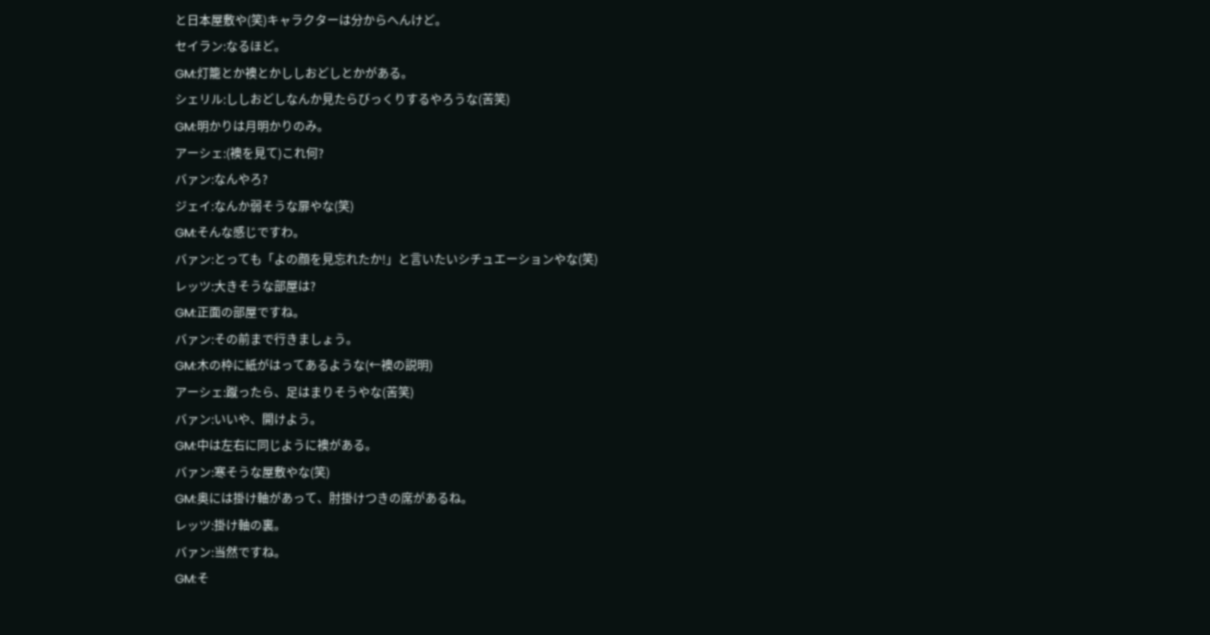と日本屋敷や(笑)キャラクターは分からへんけど。
セイラン:なるほど。
GM:灯籠とか襖とかししおどしとかがある。
シェリル:ししおどしなんか見たらびっくりするやろうな(苦笑)
GM:明かりは月明かりのみ。
アーシェ:(襖を見て)これ何?
バァン:なんやろ?
ジェイ:なんか弱そうな扉やな(笑)
GM:そんな感じですわ。
バァン:とっても「よの顔を見忘れたか!」と言いたいシチュエーションやな(笑)
レッツ:大きそうな部屋は?
GM:正面の部屋ですね。
バァン:その前まで行きましょう。
GM:木の枠に紙がはってあるような(←襖の説明)
アーシェ:蹴ったら、足はまりそうやな(苦笑)
バァン:いいや、開けよう。
GM:中は左右に同じように襖がある。
バァン:寒そうな屋敷やな(笑)
GM:奥には掛け軸があって、肘掛けつきの席があるね。
レッツ:掛け軸の裏。
バァン:当然ですね。
GM:そ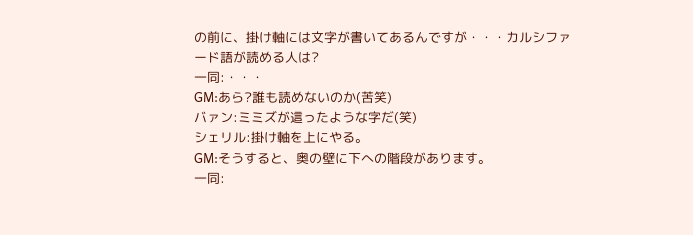の前に、掛け軸には文字が書いてあるんですが・・・カルシファード語が読める人は?
一同:・・・
GM:あら?誰も読めないのか(苦笑)
バァン:ミミズが這ったような字だ(笑)
シェリル:掛け軸を上にやる。
GM:そうすると、奥の壁に下への階段があります。
一同: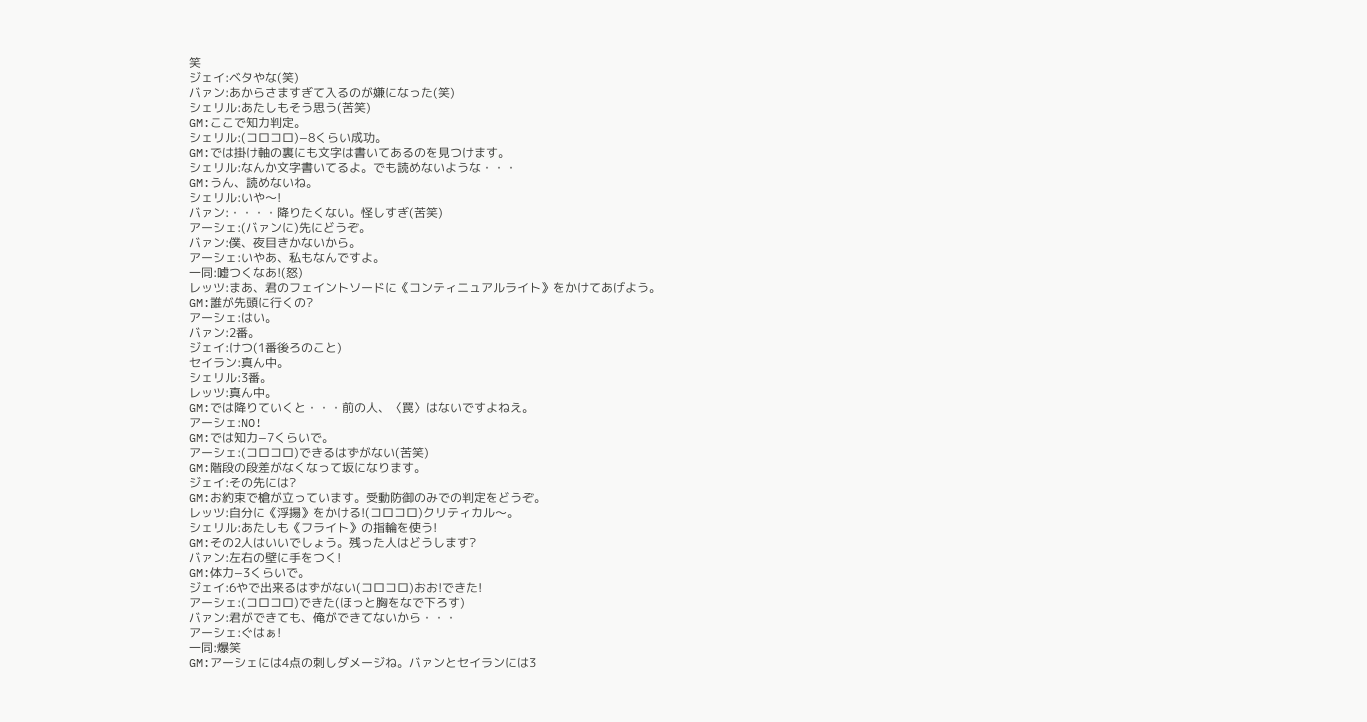笑
ジェイ:ベタやな(笑)
バァン:あからさますぎて入るのが嫌になった(笑)
シェリル:あたしもそう思う(苦笑)
GM:ここで知力判定。
シェリル:(コロコロ)−8くらい成功。
GM:では掛け軸の裏にも文字は書いてあるのを見つけます。
シェリル:なんか文字書いてるよ。でも読めないような・・・
GM:うん、読めないね。
シェリル:いや〜!
バァン:・・・・降りたくない。怪しすぎ(苦笑)
アーシェ:(バァンに)先にどうぞ。
バァン:僕、夜目きかないから。
アーシェ:いやあ、私もなんですよ。
一同:嘘つくなあ!(怒)
レッツ:まあ、君のフェイントソードに《コンティニュアルライト》をかけてあげよう。
GM:誰が先頭に行くの?
アーシェ:はい。
バァン:2番。
ジェイ:けつ(1番後ろのこと)
セイラン:真ん中。
シェリル:3番。
レッツ:真ん中。
GM:では降りていくと・・・前の人、〈罠〉はないですよねえ。
アーシェ:NO!
GM:では知力−7くらいで。
アーシェ:(コロコロ)できるはずがない(苦笑)
GM:階段の段差がなくなって坂になります。
ジェイ:その先には?
GM:お約束で槍が立っています。受動防御のみでの判定をどうぞ。
レッツ:自分に《浮揚》をかける!(コロコロ)クリティカル〜。
シェリル:あたしも《フライト》の指輪を使う!
GM:その2人はいいでしょう。残った人はどうします?
バァン:左右の壁に手をつく!
GM:体力−3くらいで。
ジェイ:6やで出来るはずがない(コロコロ)おお!できた!
アーシェ:(コロコロ)できた(ほっと胸をなで下ろす)
バァン:君ができても、俺ができてないから・・・
アーシェ:ぐはぁ!
一同:爆笑
GM:アーシェには4点の刺しダメージね。バァンとセイランには3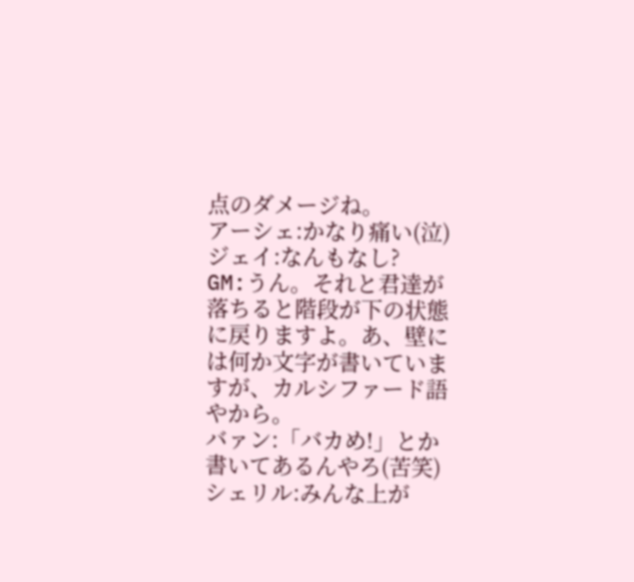点のダメージね。
アーシェ:かなり痛い(泣)
ジェイ:なんもなし?
GM:うん。それと君達が落ちると階段が下の状態に戻りますよ。あ、壁には何か文字が書いていますが、カルシファード語やから。
バァン:「バカめ!」とか書いてあるんやろ(苦笑)
シェリル:みんな上が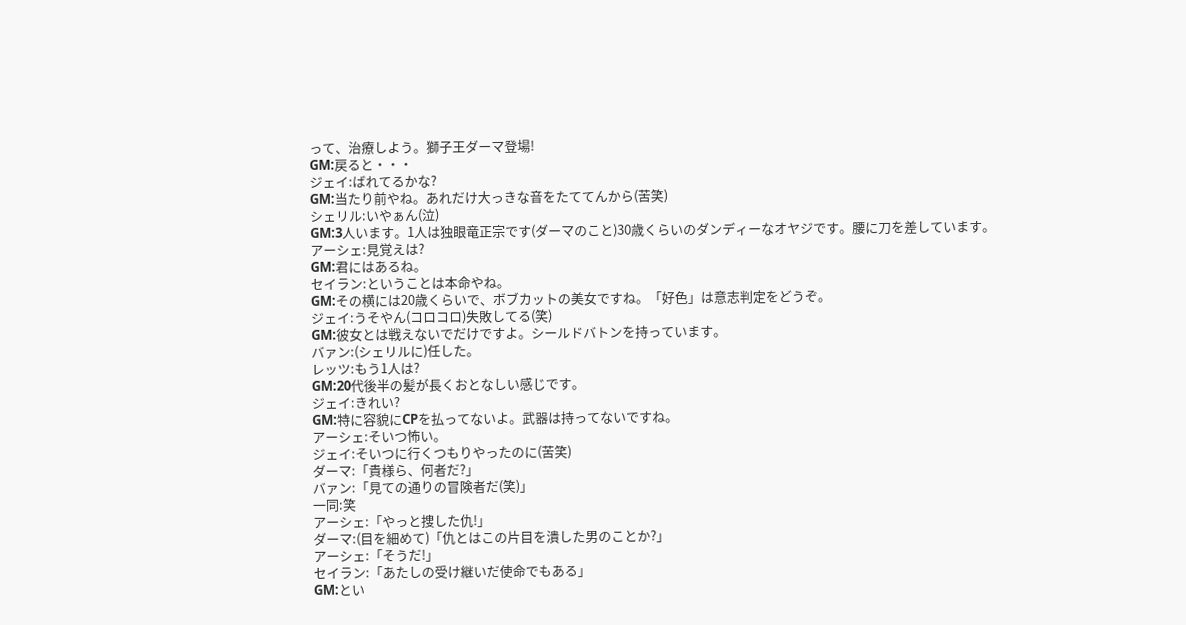って、治療しよう。獅子王ダーマ登場!
GM:戻ると・・・
ジェイ:ばれてるかな?
GM:当たり前やね。あれだけ大っきな音をたててんから(苦笑)
シェリル:いやぁん(泣)
GM:3人います。1人は独眼竜正宗です(ダーマのこと)30歳くらいのダンディーなオヤジです。腰に刀を差しています。
アーシェ:見覚えは?
GM:君にはあるね。
セイラン:ということは本命やね。
GM:その横には20歳くらいで、ボブカットの美女ですね。「好色」は意志判定をどうぞ。
ジェイ:うそやん(コロコロ)失敗してる(笑)
GM:彼女とは戦えないでだけですよ。シールドバトンを持っています。
バァン:(シェリルに)任した。
レッツ:もう1人は?
GM:20代後半の髪が長くおとなしい感じです。
ジェイ:きれい?
GM:特に容貌にCPを払ってないよ。武器は持ってないですね。
アーシェ:そいつ怖い。
ジェイ:そいつに行くつもりやったのに(苦笑)
ダーマ:「貴様ら、何者だ?」
バァン:「見ての通りの冒険者だ(笑)」
一同:笑
アーシェ:「やっと捜した仇!」
ダーマ:(目を細めて)「仇とはこの片目を潰した男のことか?」
アーシェ:「そうだ!」
セイラン:「あたしの受け継いだ使命でもある」
GM:とい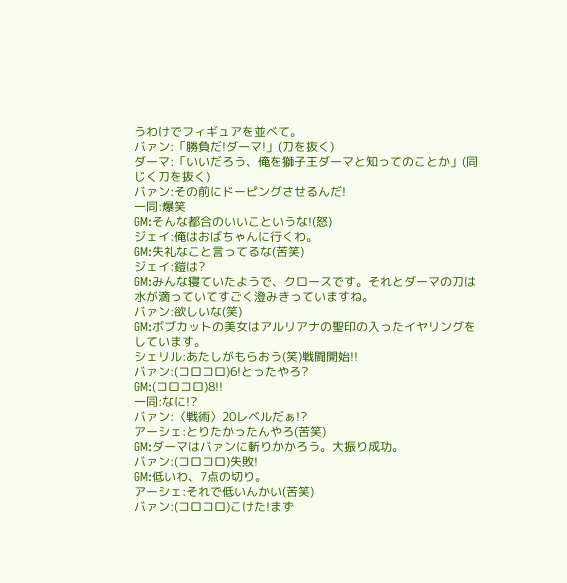うわけでフィギュアを並べて。
バァン:「勝負だ!ダーマ!」(刀を抜く)
ダーマ:「いいだろう、俺を獅子王ダーマと知ってのことか」(同じく刀を抜く)
バァン:その前にドーピングさせるんだ!
一同:爆笑
GM:そんな都合のいいこというな!(怒)
ジェイ:俺はおばちゃんに行くわ。
GM:失礼なこと言ってるな(苦笑)
ジェイ:鎧は?
GM:みんな寝ていたようで、クロースです。それとダーマの刀は水が滴っていてすごく澄みきっていますね。
バァン:欲しいな(笑)
GM:ボブカットの美女はアルリアナの聖印の入ったイヤリングをしています。
シェリル:あたしがもらおう(笑)戦闘開始!!
バァン:(コロコロ)6!とったやろ?
GM:(コロコロ)8!!
一同:なに!?
バァン:〈戦術〉20レベルだぁ!?
アーシェ:とりたかったんやろ(苦笑)
GM:ダーマはバァンに斬りかかろう。大振り成功。
バァン:(コロコロ)失敗!
GM:低いわ、7点の切り。
アーシェ:それで低いんかい(苦笑)
バァン:(コロコロ)こけた!まず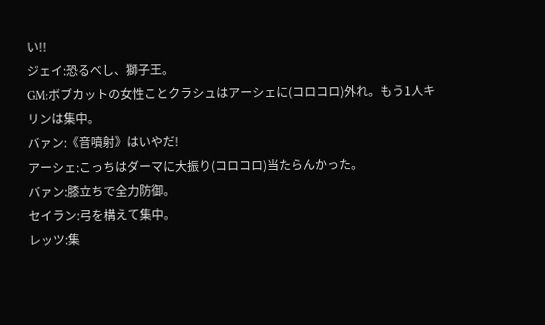い!!
ジェイ:恐るべし、獅子王。
GM:ボブカットの女性ことクラシュはアーシェに(コロコロ)外れ。もう1人キリンは集中。
バァン:《音噴射》はいやだ!
アーシェ:こっちはダーマに大振り(コロコロ)当たらんかった。
バァン:膝立ちで全力防御。
セイラン:弓を構えて集中。
レッツ:集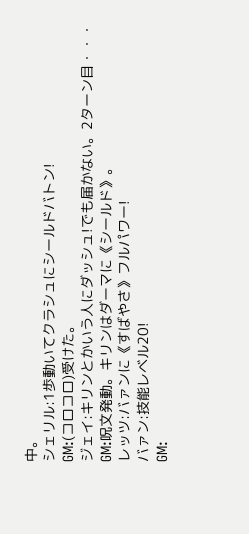中。
シェリル:1歩動いてクラシュにシールドバトン!
GM:(コロコロ)受けた。
ジェイ:キリンとかいう人にダッシュ!でも届かない。2ターン目・・・
GM:呪文発動。キリンはダーマに《シールド》。
レッツ:バァンに《すばやさ》フルパワー!
バァン:技能レベル20!
GM: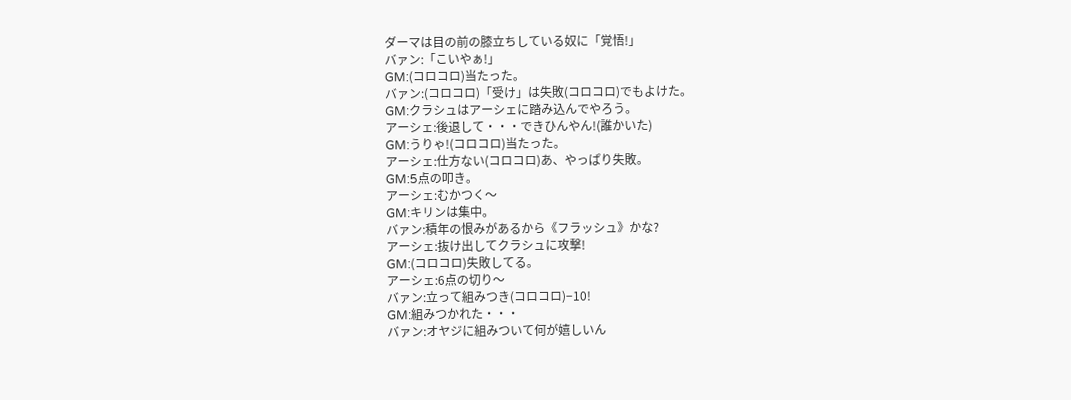ダーマは目の前の膝立ちしている奴に「覚悟!」
バァン:「こいやぁ!」
GM:(コロコロ)当たった。
バァン:(コロコロ)「受け」は失敗(コロコロ)でもよけた。
GM:クラシュはアーシェに踏み込んでやろう。
アーシェ:後退して・・・できひんやん!(誰かいた)
GM:うりゃ!(コロコロ)当たった。
アーシェ:仕方ない(コロコロ)あ、やっぱり失敗。
GM:5点の叩き。
アーシェ:むかつく〜
GM:キリンは集中。
バァン:積年の恨みがあるから《フラッシュ》かな?
アーシェ:抜け出してクラシュに攻撃!
GM:(コロコロ)失敗してる。
アーシェ:6点の切り〜
バァン:立って組みつき(コロコロ)−10!
GM:組みつかれた・・・
バァン:オヤジに組みついて何が嬉しいん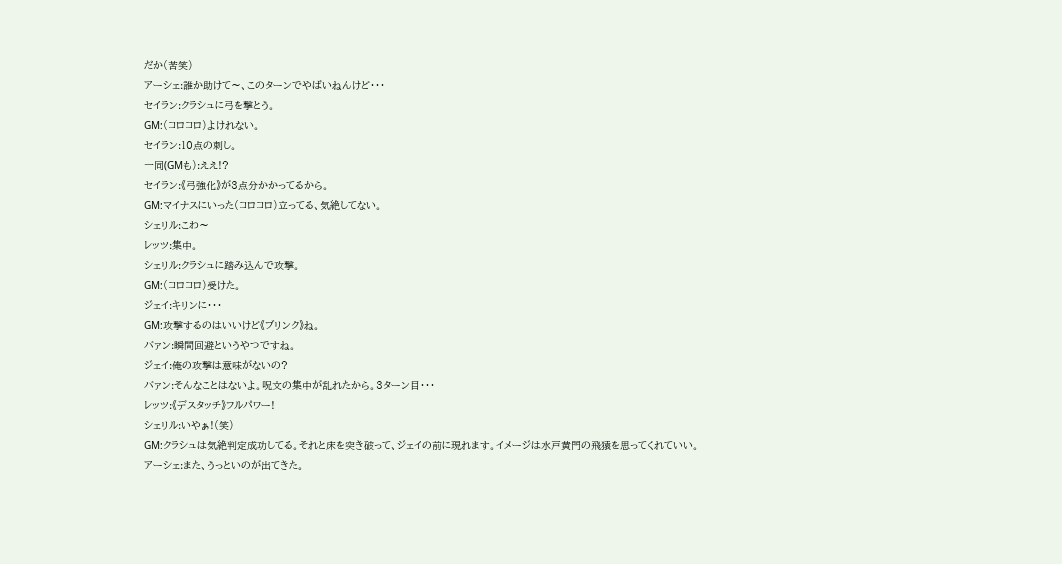だか(苦笑)
アーシェ:誰か助けて〜、このターンでやばいねんけど・・・
セイラン:クラシュに弓を撃とう。
GM:(コロコロ)よけれない。
セイラン:10点の刺し。
一同(GMも):ええ!?
セイラン:《弓強化》が3点分かかってるから。
GM:マイナスにいった(コロコロ)立ってる、気絶してない。
シェリル:こわ〜
レッツ:集中。
シェリル:クラシュに踏み込んで攻撃。
GM:(コロコロ)受けた。
ジェイ:キリンに・・・
GM:攻撃するのはいいけど《ブリンク》ね。
バァン:瞬間回避というやつですね。
ジェイ:俺の攻撃は意味がないの?
バァン:そんなことはないよ。呪文の集中が乱れたから。3ターン目・・・
レッツ:《デスタッチ》フルパワー!
シェリル:いやぁ!(笑)
GM:クラシュは気絶判定成功してる。それと床を突き破って、ジェイの前に現れます。イメージは水戸黄門の飛猿を思ってくれていい。
アーシェ:また、うっといのが出てきた。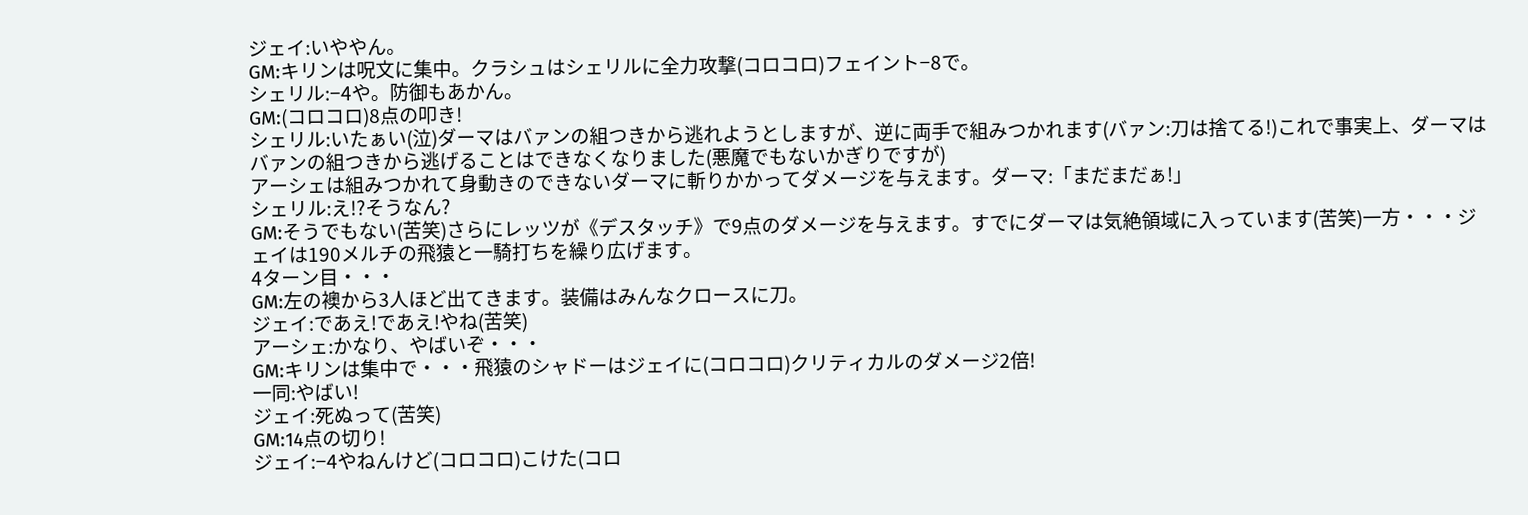ジェイ:いややん。
GM:キリンは呪文に集中。クラシュはシェリルに全力攻撃(コロコロ)フェイント−8で。
シェリル:−4や。防御もあかん。
GM:(コロコロ)8点の叩き!
シェリル:いたぁい(泣)ダーマはバァンの組つきから逃れようとしますが、逆に両手で組みつかれます(バァン:刀は捨てる!)これで事実上、ダーマはバァンの組つきから逃げることはできなくなりました(悪魔でもないかぎりですが)
アーシェは組みつかれて身動きのできないダーマに斬りかかってダメージを与えます。ダーマ:「まだまだぁ!」
シェリル:え!?そうなん?
GM:そうでもない(苦笑)さらにレッツが《デスタッチ》で9点のダメージを与えます。すでにダーマは気絶領域に入っています(苦笑)一方・・・ジェイは190メルチの飛猿と一騎打ちを繰り広げます。
4ターン目・・・
GM:左の襖から3人ほど出てきます。装備はみんなクロースに刀。
ジェイ:であえ!であえ!やね(苦笑)
アーシェ:かなり、やばいぞ・・・
GM:キリンは集中で・・・飛猿のシャドーはジェイに(コロコロ)クリティカルのダメージ2倍!
一同:やばい!
ジェイ:死ぬって(苦笑)
GM:14点の切り!
ジェイ:−4やねんけど(コロコロ)こけた(コロ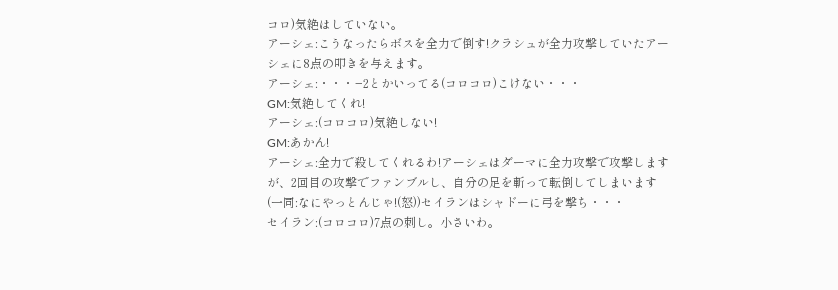コロ)気絶はしていない。
アーシェ:こうなったらボスを全力で倒す!クラシュが全力攻撃していたアーシェに8点の叩きを与えます。
アーシェ:・・・−2とかいってる(コロコロ)こけない・・・
GM:気絶してくれ!
アーシェ:(コロコロ)気絶しない!
GM:あかん!
アーシェ:全力で殺してくれるわ!アーシェはダーマに全力攻撃で攻撃しますが、2回目の攻撃でファンブルし、自分の足を斬って転倒してしまいます(一同:なにやっとんじゃ!(怒))セイランはシャドーに弓を撃ち・・・
セイラン:(コロコロ)7点の刺し。小さいわ。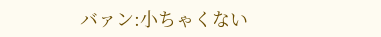バァン:小ちゃくない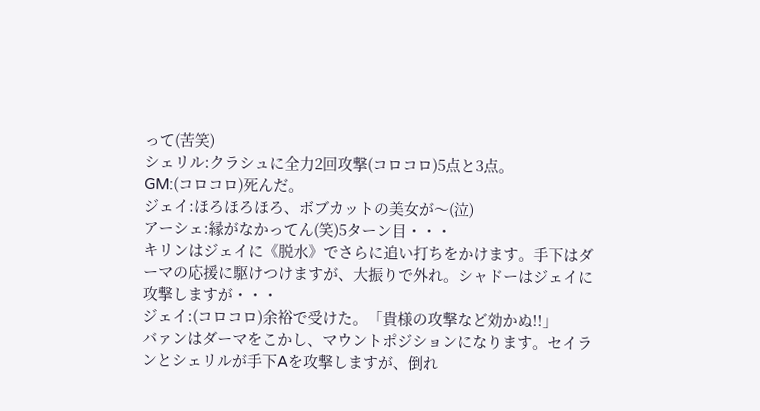って(苦笑)
シェリル:クラシュに全力2回攻撃(コロコロ)5点と3点。
GM:(コロコロ)死んだ。
ジェイ:ほろほろほろ、ボブカットの美女が〜(泣)
アーシェ:縁がなかってん(笑)5ターン目・・・
キリンはジェイに《脱水》でさらに追い打ちをかけます。手下はダーマの応援に駆けつけますが、大振りで外れ。シャドーはジェイに攻撃しますが・・・
ジェイ:(コロコロ)余裕で受けた。「貴様の攻撃など効かぬ!!」
バァンはダーマをこかし、マウントポジションになります。セイランとシェリルが手下Aを攻撃しますが、倒れ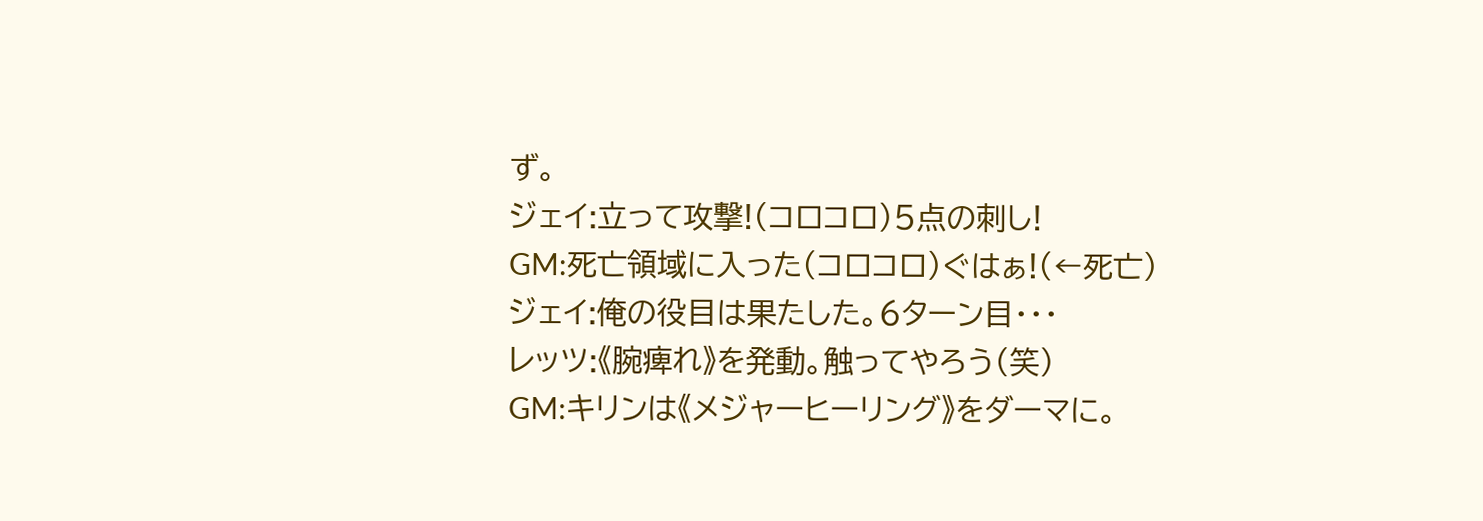ず。
ジェイ:立って攻撃!(コロコロ)5点の刺し!
GM:死亡領域に入った(コロコロ)ぐはぁ!(←死亡)
ジェイ:俺の役目は果たした。6ターン目・・・
レッツ:《腕痺れ》を発動。触ってやろう(笑)
GM:キリンは《メジャーヒーリング》をダーマに。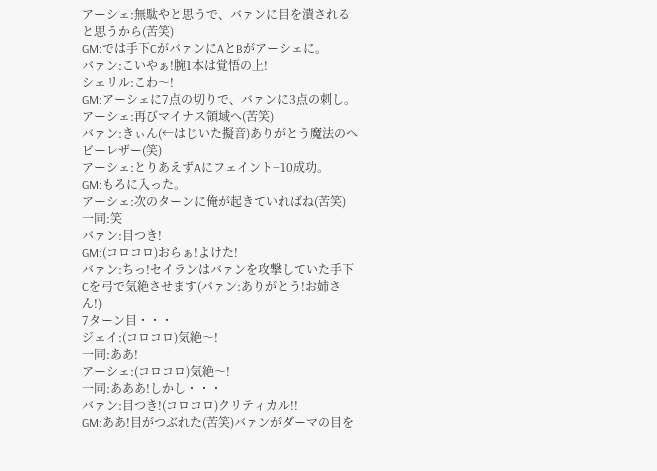アーシェ:無駄やと思うで、バァンに目を潰されると思うから(苦笑)
GM:では手下CがバァンにAとBがアーシェに。
バァン:こいやぁ!腕1本は覚悟の上!
シェリル:こわ〜!
GM:アーシェに7点の切りで、バァンに3点の刺し。
アーシェ:再びマイナス領域へ(苦笑)
バァン:きぃん(←はじいた擬音)ありがとう魔法のヘビーレザー(笑)
アーシェ:とりあえずAにフェイント−10成功。
GM:もろに入った。
アーシェ:次のターンに俺が起きていればね(苦笑)
一同:笑
バァン:目つき!
GM:(コロコロ)おらぁ!よけた!
バァン:ちっ!セイランはバァンを攻撃していた手下Cを弓で気絶させます(バァン:ありがとう!お姉さん!)
7ターン目・・・
ジェイ:(コロコロ)気絶〜!
一同:ああ!
アーシェ:(コロコロ)気絶〜!
一同:あああ!しかし・・・
バァン:目つき!(コロコロ)クリティカル!!
GM:ああ!目がつぶれた(苦笑)バァンがダーマの目を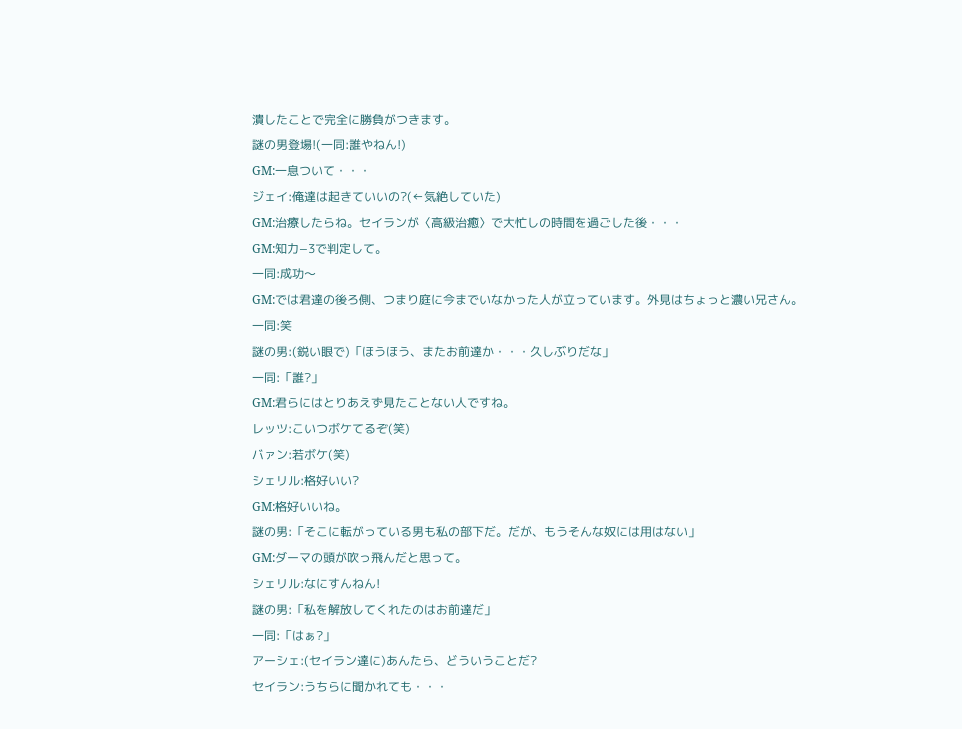潰したことで完全に勝負がつきます。
謎の男登場!(一同:誰やねん!)
GM:一息ついて・・・
ジェイ:俺達は起きていいの?(←気絶していた)
GM:治療したらね。セイランが〈高級治癒〉で大忙しの時間を過ごした後・・・
GM:知力−3で判定して。
一同:成功〜
GM:では君達の後ろ側、つまり庭に今までいなかった人が立っています。外見はちょっと濃い兄さん。
一同:笑
謎の男:(鋭い眼で)「ほうほう、またお前達か・・・久しぶりだな」
一同:「誰?」
GM:君らにはとりあえず見たことない人ですね。
レッツ:こいつボケてるぞ(笑)
バァン:若ボケ(笑)
シェリル:格好いい?
GM:格好いいね。
謎の男:「そこに転がっている男も私の部下だ。だが、もうそんな奴には用はない」
GM:ダーマの頭が吹っ飛んだと思って。
シェリル:なにすんねん!
謎の男:「私を解放してくれたのはお前達だ」
一同:「はぁ?」
アーシェ:(セイラン達に)あんたら、どういうことだ?
セイラン:うちらに聞かれても・・・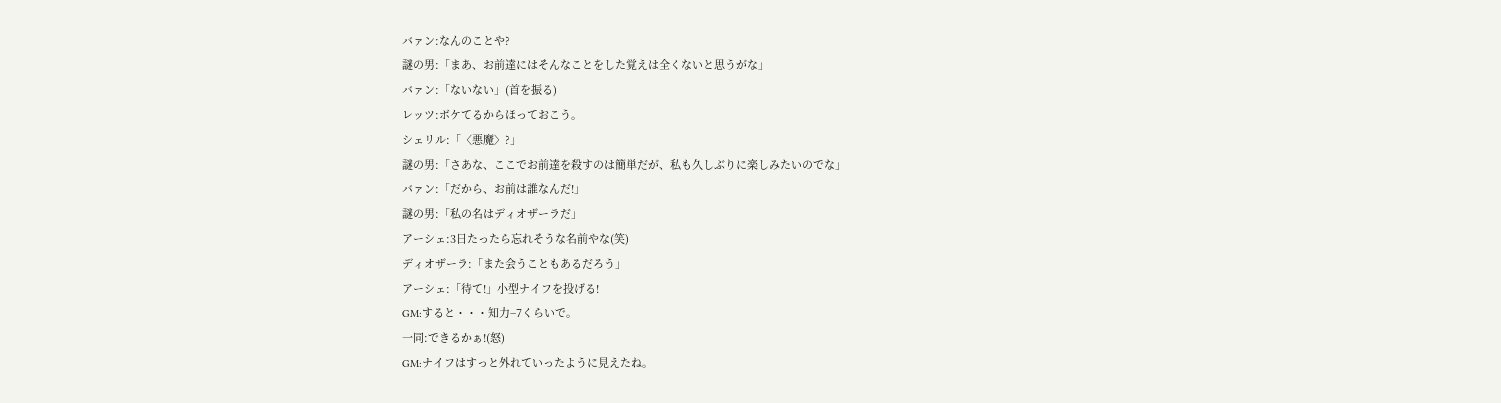バァン:なんのことや?
謎の男:「まあ、お前達にはそんなことをした覚えは全くないと思うがな」
バァン:「ないない」(首を振る)
レッツ:ボケてるからほっておこう。
シェリル:「〈悪魔〉?」
謎の男:「さあな、ここでお前達を殺すのは簡単だが、私も久しぶりに楽しみたいのでな」
バァン:「だから、お前は誰なんだ!」
謎の男:「私の名はディオザーラだ」
アーシェ:3日たったら忘れそうな名前やな(笑)
ディオザーラ:「また会うこともあるだろう」
アーシェ:「待て!」小型ナイフを投げる!
GM:すると・・・知力−7くらいで。
一同:できるかぁ!(怒)
GM:ナイフはすっと外れていったように見えたね。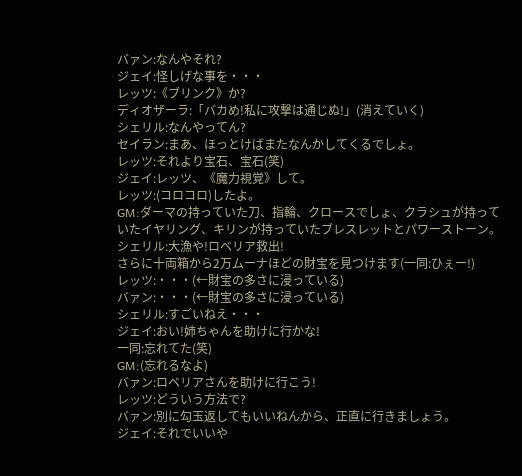バァン:なんやそれ?
ジェイ:怪しげな事を・・・
レッツ:《ブリンク》か?
ディオザーラ:「バカめ!私に攻撃は通じぬ!」(消えていく)
シェリル:なんやってん?
セイラン:まあ、ほっとけばまたなんかしてくるでしょ。
レッツ:それより宝石、宝石(笑)
ジェイ:レッツ、《魔力視覚》して。
レッツ:(コロコロ)したよ。
GM:ダーマの持っていた刀、指輪、クロースでしょ、クラシュが持っていたイヤリング、キリンが持っていたブレスレットとパワーストーン。
シェリル:大漁や!ロベリア救出!
さらに十両箱から2万ムーナほどの財宝を見つけます(一同:ひぇー!)
レッツ:・・・(←財宝の多さに浸っている)
バァン:・・・(←財宝の多さに浸っている)
シェリル:すごいねえ・・・
ジェイ:おい!姉ちゃんを助けに行かな!
一同:忘れてた(笑)
GM:(忘れるなよ)
バァン:ロベリアさんを助けに行こう!
レッツ:どういう方法で?
バァン:別に勾玉返してもいいねんから、正直に行きましょう。
ジェイ:それでいいや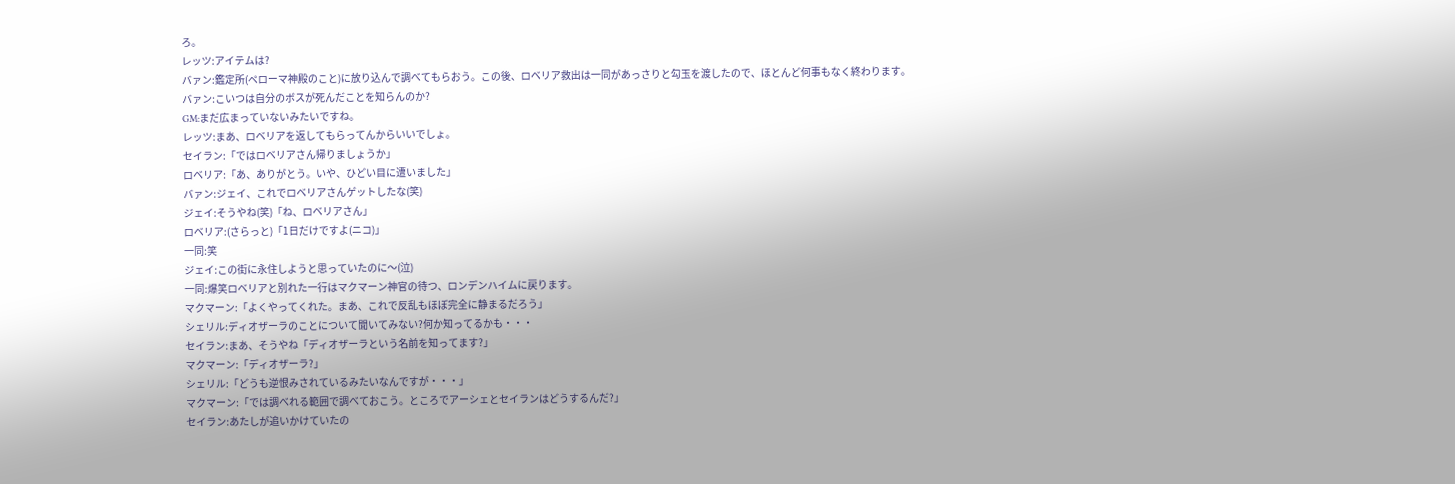ろ。
レッツ:アイテムは?
バァン:鑑定所(ペローマ神殿のこと)に放り込んで調べてもらおう。この後、ロベリア救出は一同があっさりと勾玉を渡したので、ほとんど何事もなく終わります。
バァン:こいつは自分のボスが死んだことを知らんのか?
GM:まだ広まっていないみたいですね。
レッツ:まあ、ロベリアを返してもらってんからいいでしょ。
セイラン:「ではロベリアさん帰りましょうか」
ロベリア:「あ、ありがとう。いや、ひどい目に遭いました」
バァン:ジェイ、これでロベリアさんゲットしたな(笑)
ジェイ:そうやね(笑)「ね、ロベリアさん」
ロベリア:(さらっと)「1日だけですよ(ニコ)」
一同:笑
ジェイ:この街に永住しようと思っていたのに〜(泣)
一同:爆笑ロベリアと別れた一行はマクマーン神官の待つ、ロンデンハイムに戻ります。
マクマーン:「よくやってくれた。まあ、これで反乱もほぼ完全に静まるだろう」
シェリル:ディオザーラのことについて聞いてみない?何か知ってるかも・・・
セイラン:まあ、そうやね「ディオザーラという名前を知ってます?」
マクマーン:「ディオザーラ?」
シェリル:「どうも逆恨みされているみたいなんですが・・・」
マクマーン:「では調べれる範囲で調べておこう。ところでアーシェとセイランはどうするんだ?」
セイラン:あたしが追いかけていたの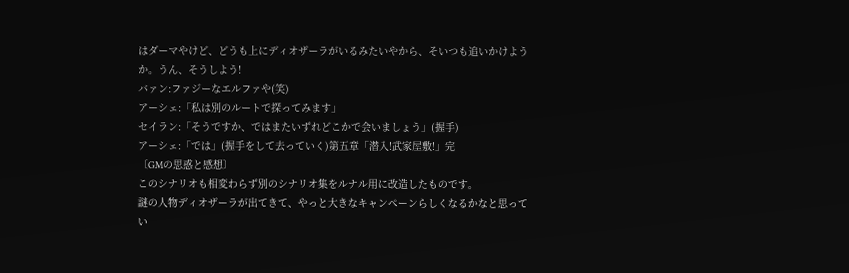はダーマやけど、どうも上にディオザーラがいるみたいやから、そいつも追いかけようか。うん、そうしよう!
バァン:ファジーなエルファや(笑)
アーシェ:「私は別のルートで探ってみます」
セイラン:「そうですか、ではまたいずれどこかで会いましょう」(握手)
アーシェ:「では」(握手をして去っていく)第五章「潜入!武家屋敷!」完
〔GMの思惑と感想〕
このシナリオも相変わらず別のシナリオ集をルナル用に改造したものです。
謎の人物ディオザーラが出てきて、やっと大きなキャンペーンらしくなるかなと思ってい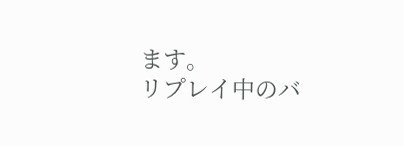ます。
リプレイ中のバ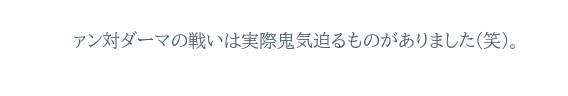ァン対ダーマの戦いは実際鬼気迫るものがありました(笑)。